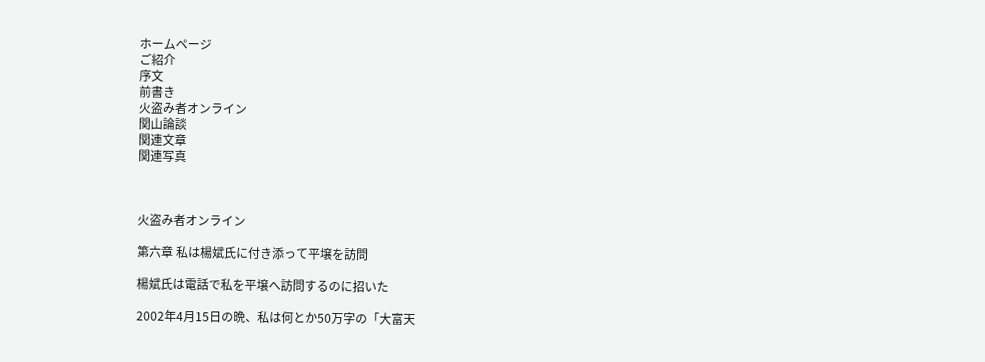ホームページ
ご紹介
序文
前書き
火盗み者オンライン
関山論談
関連文章
関連写真



火盗み者オンライン

第六章 私は楊斌氏に付き添って平壌を訪問

楊斌氏は電話で私を平壌へ訪問するのに招いた

2002年4月15日の晩、私は何とか50万字の「大富天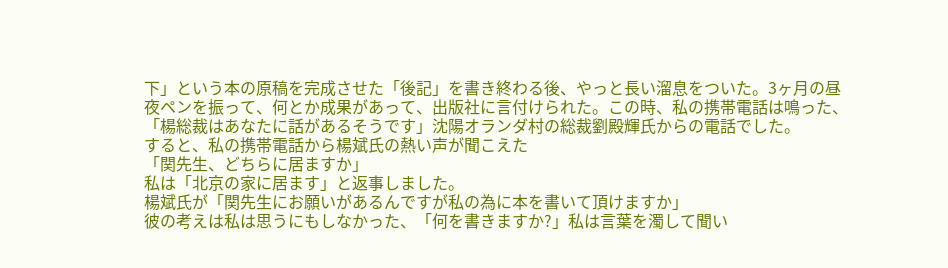下」という本の原稿を完成させた「後記」を書き終わる後、やっと長い溜息をついた。3ヶ月の昼夜ペンを振って、何とか成果があって、出版社に言付けられた。この時、私の携帯電話は鳴った、「楊総裁はあなたに話があるそうです」沈陽オランダ村の総裁劉殿輝氏からの電話でした。
すると、私の携帯電話から楊斌氏の熱い声が聞こえた
「関先生、どちらに居ますか」
私は「北京の家に居ます」と返事しました。
楊斌氏が「関先生にお願いがあるんですが私の為に本を書いて頂けますか」
彼の考えは私は思うにもしなかった、「何を書きますか?」私は言葉を濁して聞い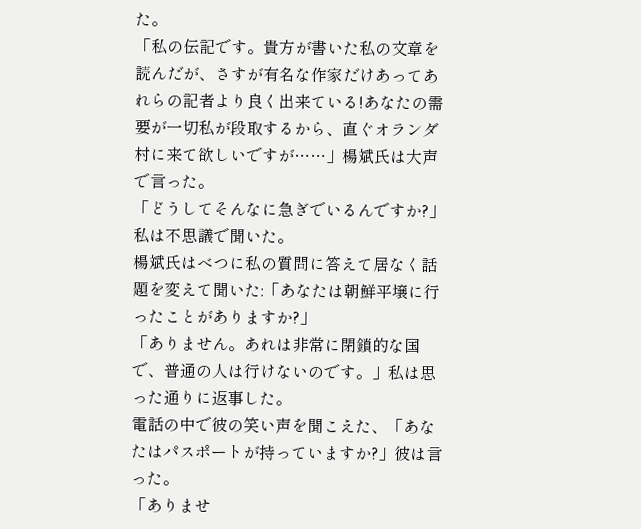た。
「私の伝記です。貴方が書いた私の文章を読んだが、さすが有名な作家だけあってあれらの記者より良く出来ている!あなたの需要が一切私が段取するから、直ぐオランダ村に来て欲しいですが……」楊斌氏は大声で言った。
「どうしてそんなに急ぎでいるんですか?」私は不思議で聞いた。
楊斌氏はべつに私の質問に答えて居なく話題を変えて聞いた:「あなたは朝鮮平壌に行ったことがありますか?」
「ありません。あれは非常に閉鎖的な国で、普通の人は行けないのです。」私は思った通りに返事した。
電話の中で彼の笑い声を聞こえた、「あなたはパスポートが持っていますか?」彼は言った。
「ありませ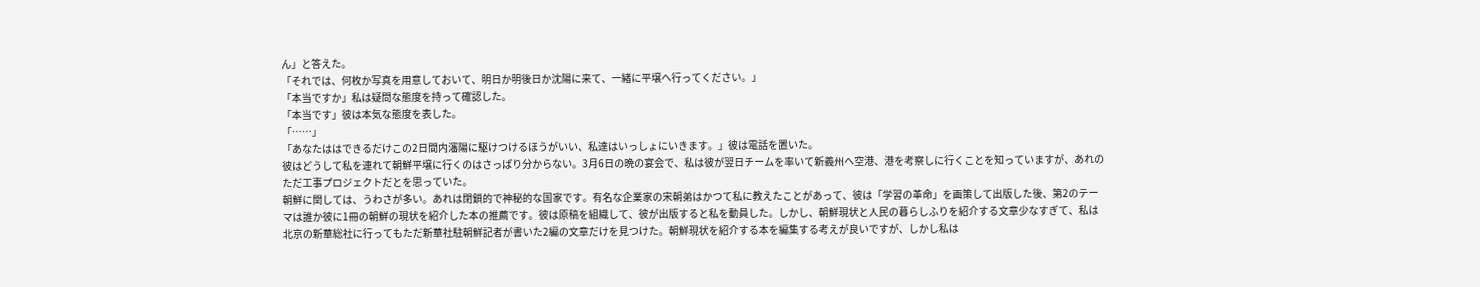ん」と答えた。
「それでは、何枚か写真を用意しておいて、明日か明後日か沈陽に来て、一緒に平壌へ行ってください。」
「本当ですか」私は疑問な態度を持って確認した。
「本当です」彼は本気な態度を表した。
「……」
「あなたははできるだけこの2日間内瀋陽に駆けつけるほうがいい、私達はいっしょにいきます。」彼は電話を置いた。
彼はどうして私を連れて朝鮮平壌に行くのはさっぱり分からない。3月6日の晩の宴会で、私は彼が翌日チームを率いて新義州へ空港、港を考察しに行くことを知っていますが、あれのただ工事プロジェクトだとを思っていた。
朝鮮に関しては、うわさが多い。あれは閉鎖的で神秘的な国家です。有名な企業家の宋朝弟はかつて私に教えたことがあって、彼は「学習の革命」を画策して出版した後、第2のテーマは誰か彼に1冊の朝鮮の現状を紹介した本の推薦です。彼は原稿を組織して、彼が出版すると私を動員した。しかし、朝鮮現状と人民の暮らしふりを紹介する文章少なすぎて、私は北京の新華総社に行ってもただ新華社駐朝鮮記者が書いた2編の文章だけを見つけた。朝鮮現状を紹介する本を編集する考えが良いですが、しかし私は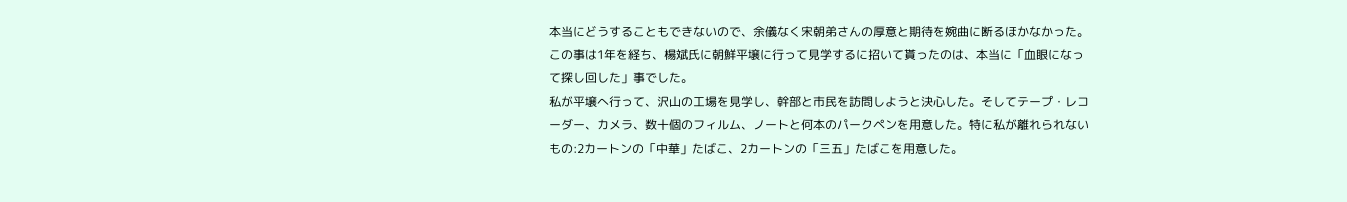本当にどうすることもできないので、余儀なく宋朝弟さんの厚意と期待を婉曲に断るほかなかった。この事は1年を経ち、楊斌氏に朝鮮平壌に行って見学するに招いて貰ったのは、本当に「血眼になって探し回した」事でした。
私が平壌へ行って、沢山の工場を見学し、幹部と市民を訪問しようと決心した。そしてテープ・レコーダー、カメラ、数十個のフィルム、ノートと何本のパークペンを用意した。特に私が離れられないもの:2カートンの「中華」たばこ、2カートンの「三五」たばこを用意した。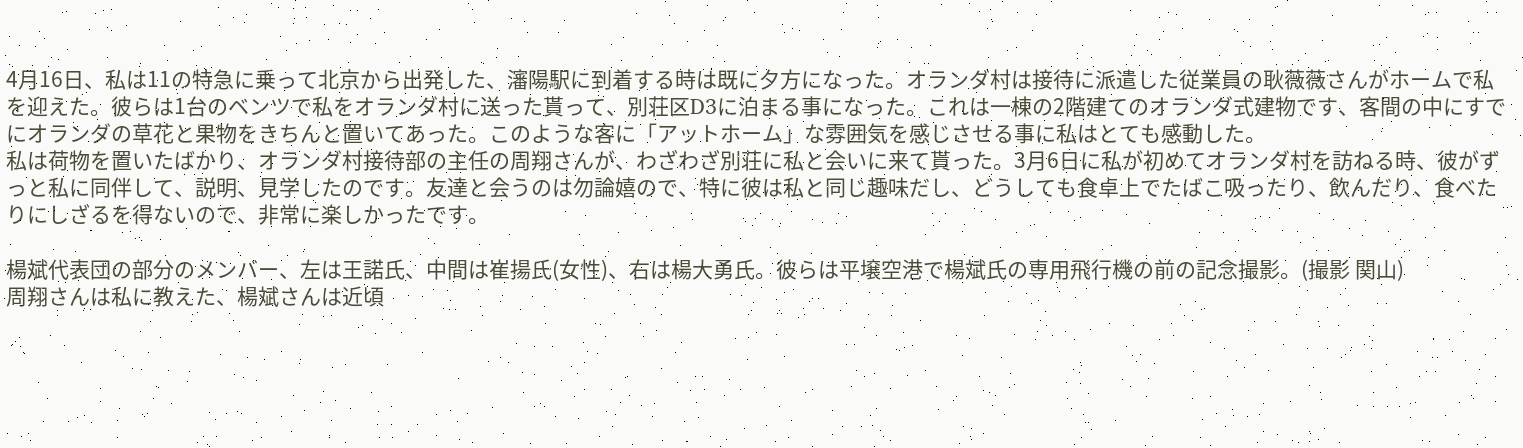4月16日、私は11の特急に乗って北京から出発した、瀋陽駅に到着する時は既に夕方になった。オランダ村は接待に派遣した従業員の耿薇薇さんがホームで私を迎えた。彼らは1台のベンツで私をオランダ村に送った貰って、別荘区D3に泊まる事になった。これは一棟の2階建てのオランダ式建物です、客間の中にすでにオランダの草花と果物をきちんと置いてあった。このような客に「アットホーム」な雰囲気を感じさせる事に私はとても感動した。
私は荷物を置いたばかり、オランダ村接待部の主任の周翔さんが、わざわざ別荘に私と会いに来て貰った。3月6日に私が初めてオランダ村を訪ねる時、彼がずっと私に同伴して、説明、見学したのです。友達と会うのは勿論嬉ので、特に彼は私と同じ趣味だし、どうしても食卓上でたばこ吸ったり、飲んだり、食べたりにしざるを得ないので、非常に楽しかったです。

楊斌代表団の部分のメンバー、左は王諾氏、中間は崔揚氏(女性)、右は楊大勇氏。彼らは平壌空港で楊斌氏の専用飛行機の前の記念撮影。(撮影 関山)
周翔さんは私に教えた、楊斌さんは近頃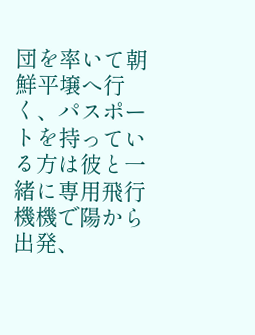団を率いて朝鮮平壌へ行く、パスポートを持っている方は彼と一緒に専用飛行機機で陽から出発、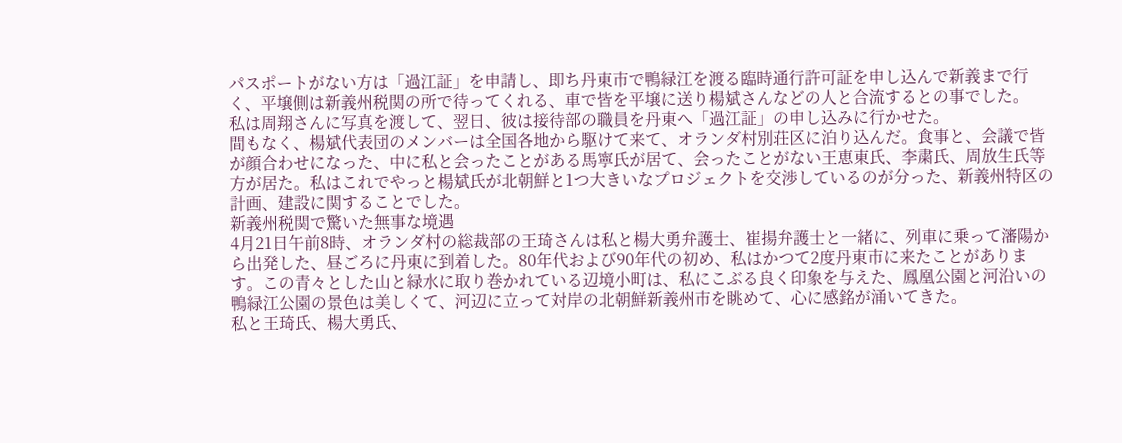パスポートがない方は「過江証」を申請し、即ち丹東市で鴨緑江を渡る臨時通行許可証を申し込んで新義まで行く、平壌側は新義州税関の所で待ってくれる、車で皆を平壌に送り楊斌さんなどの人と合流するとの事でした。
私は周翔さんに写真を渡して、翌日、彼は接待部の職員を丹東へ「過江証」の申し込みに行かせた。
間もなく、楊斌代表団のメンバーは全国各地から駆けて来て、オランダ村別荘区に泊り込んだ。食事と、会議で皆が顔合わせになった、中に私と会ったことがある馬寧氏が居て、会ったことがない王恵東氏、李粛氏、周放生氏等方が居た。私はこれでやっと楊斌氏が北朝鮮と1つ大きいなプロジェクトを交渉しているのが分った、新義州特区の計画、建設に関することでした。
新義州税関で驚いた無事な境遇
4月21日午前8時、オランダ村の総裁部の王琦さんは私と楊大勇弁護士、崔揚弁護士と一緒に、列車に乗って瀋陽から出発した、昼ごろに丹東に到着した。80年代および90年代の初め、私はかつて2度丹東市に来たことがあります。この青々とした山と緑水に取り巻かれている辺境小町は、私にこぶる良く印象を与えた、鳳凰公園と河沿いの鴨緑江公園の景色は美しくて、河辺に立って対岸の北朝鮮新義州市を眺めて、心に感銘が涌いてきた。
私と王琦氏、楊大勇氏、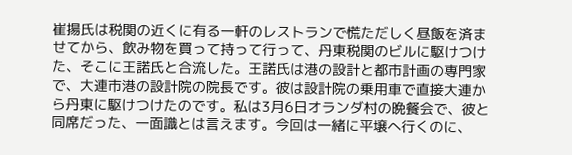崔揚氏は税関の近くに有る一軒のレストランで慌ただしく昼飯を済ませてから、飲み物を買って持って行って、丹東税関のビルに駆けつけた、そこに王諾氏と合流した。王諾氏は港の設計と都市計画の専門家で、大連市港の設計院の院長です。彼は設計院の乗用車で直接大連から丹東に駆けつけたのです。私は3月6日オランダ村の晩餐会で、彼と同席だった、一面識とは言えます。今回は一緒に平壌へ行くのに、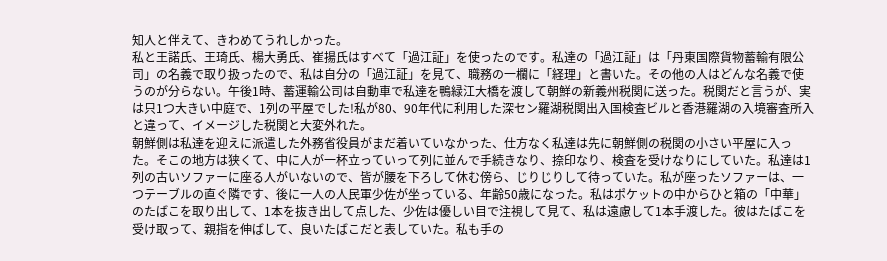知人と伴えて、きわめてうれしかった。
私と王諾氏、王琦氏、楊大勇氏、崔揚氏はすべて「過江証」を使ったのです。私達の「過江証」は「丹東国際貨物蓄輸有限公司」の名義で取り扱ったので、私は自分の「過江証」を見て、職務の一欄に「経理」と書いた。その他の人はどんな名義で使うのが分らない。午後1時、蓄運輸公司は自動車で私達を鴨緑江大橋を渡して朝鮮の新義州税関に送った。税関だと言うが、実は只1つ大きい中庭で、1列の平屋でした!私が80、90年代に利用した深セン羅湖税関出入国検査ビルと香港羅湖の入境審査所入と違って、イメージした税関と大変外れた。
朝鮮側は私達を迎えに派遣した外務省役員がまだ着いていなかった、仕方なく私達は先に朝鮮側の税関の小さい平屋に入った。そこの地方は狭くて、中に人が一杯立っていって列に並んで手続きなり、捺印なり、検査を受けなりにしていた。私達は1列の古いソファーに座る人がいないので、皆が腰を下ろして休む傍ら、じりじりして待っていた。私が座ったソファーは、一つテーブルの直ぐ隣です、後に一人の人民軍少佐が坐っている、年齢50歳になった。私はポケットの中からひと箱の「中華」のたばこを取り出して、1本を抜き出して点した、少佐は優しい目で注視して見て、私は遠慮して1本手渡した。彼はたばこを受け取って、親指を伸ばして、良いたばこだと表していた。私も手の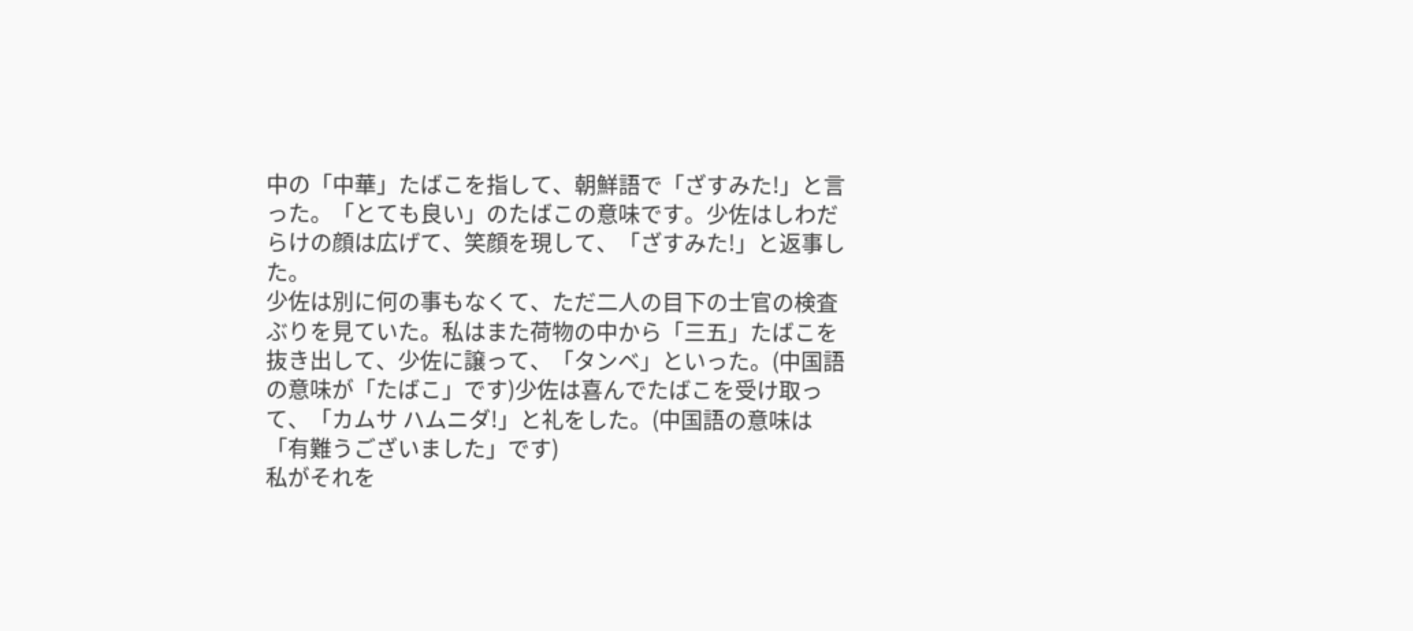中の「中華」たばこを指して、朝鮮語で「ざすみた!」と言った。「とても良い」のたばこの意味です。少佐はしわだらけの顔は広げて、笑顔を現して、「ざすみた!」と返事した。
少佐は別に何の事もなくて、ただ二人の目下の士官の検査ぶりを見ていた。私はまた荷物の中から「三五」たばこを抜き出して、少佐に譲って、「タンベ」といった。(中国語の意味が「たばこ」です)少佐は喜んでたばこを受け取って、「カムサ ハムニダ!」と礼をした。(中国語の意味は「有難うございました」です)
私がそれを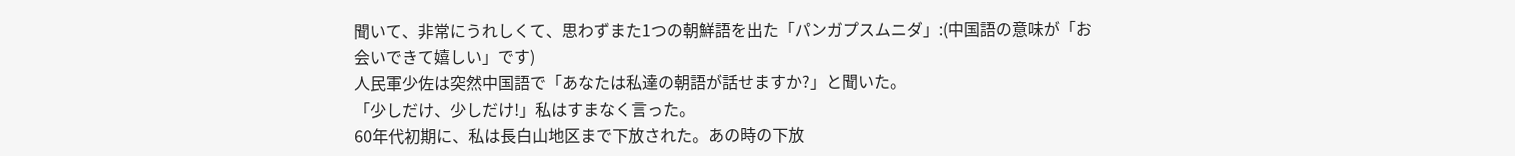聞いて、非常にうれしくて、思わずまた1つの朝鮮語を出た「パンガプスムニダ」:(中国語の意味が「お会いできて嬉しい」です)
人民軍少佐は突然中国語で「あなたは私達の朝語が話せますか?」と聞いた。
「少しだけ、少しだけ!」私はすまなく言った。
60年代初期に、私は長白山地区まで下放された。あの時の下放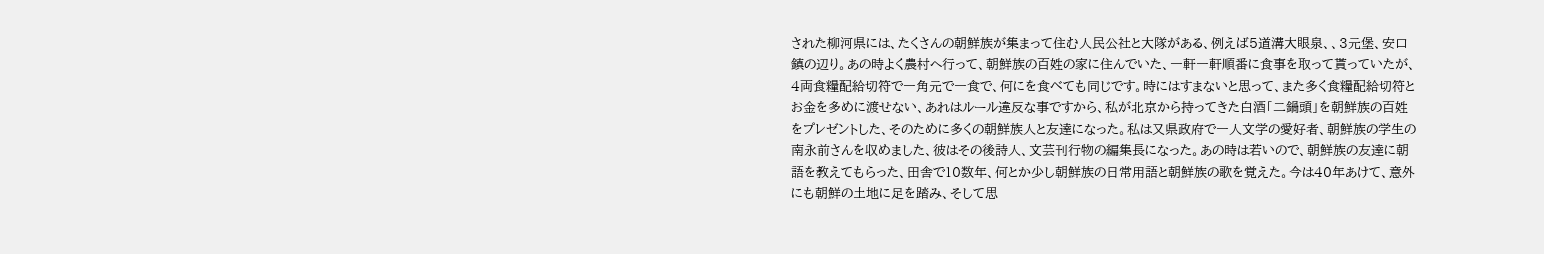された柳河県には、たくさんの朝鮮族が集まって住む人民公社と大隊がある、例えば5道溝大眼泉、、3元堡、安口鎮の辺り。あの時よく農村へ行って、朝鮮族の百姓の家に住んでいた、一軒一軒順番に食事を取って貰っていたが、4両食糧配給切符で一角元で一食で、何にを食べても同じです。時にはすまないと思って、また多く食糧配給切符とお金を多めに渡せない、あれはルール違反な事ですから、私が北京から持ってきた白酒「二鍋頭」を朝鮮族の百姓をプレゼントした、そのために多くの朝鮮族人と友達になった。私は又県政府で一人文学の愛好者、朝鮮族の学生の南永前さんを収めました、彼はその後詩人、文芸刊行物の編集長になった。あの時は若いので、朝鮮族の友達に朝語を教えてもらった、田舎で10数年、何とか少し朝鮮族の日常用語と朝鮮族の歌を覚えた。今は40年あけて、意外にも朝鮮の土地に足を踏み、そして思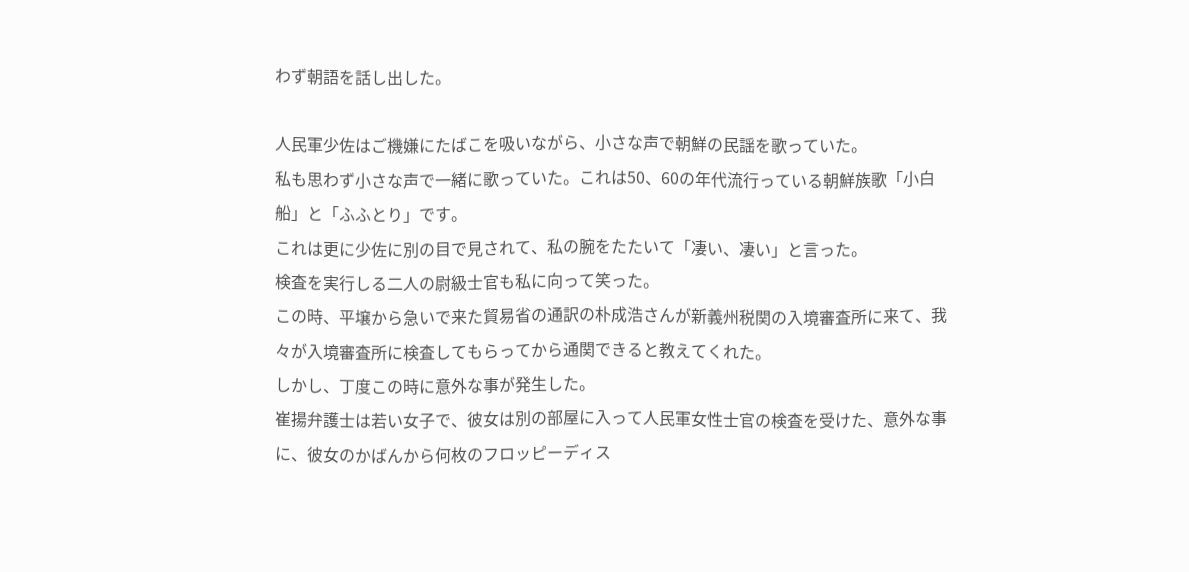わず朝語を話し出した。

人民軍少佐はご機嫌にたばこを吸いながら、小さな声で朝鮮の民謡を歌っていた。
私も思わず小さな声で一緒に歌っていた。これは50、60の年代流行っている朝鮮族歌「小白船」と「ふふとり」です。
これは更に少佐に別の目で見されて、私の腕をたたいて「凄い、凄い」と言った。
検査を実行しる二人の尉級士官も私に向って笑った。
この時、平壌から急いで来た貿易省の通訳の朴成浩さんが新義州税関の入境審査所に来て、我々が入境審査所に検査してもらってから通関できると教えてくれた。
しかし、丁度この時に意外な事が発生した。
崔揚弁護士は若い女子で、彼女は別の部屋に入って人民軍女性士官の検査を受けた、意外な事に、彼女のかばんから何枚のフロッピーディス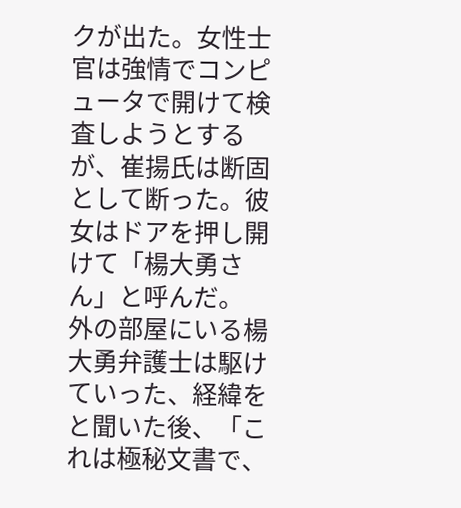クが出た。女性士官は強情でコンピュータで開けて検査しようとするが、崔揚氏は断固として断った。彼女はドアを押し開けて「楊大勇さん」と呼んだ。
外の部屋にいる楊大勇弁護士は駆けていった、経緯をと聞いた後、「これは極秘文書で、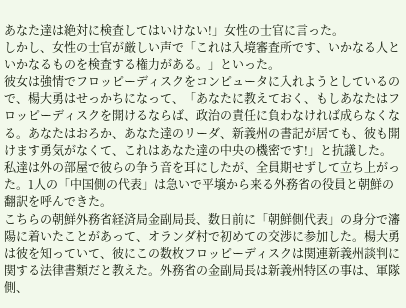あなた達は絶対に検査してはいけない!」女性の士官に言った。
しかし、女性の士官が厳しい声で「これは入境審査所です、いかなる人といかなるものを検査する権力がある。」といった。
彼女は強情でフロッピーディスクをコンピュータに入れようとしているので、楊大勇はせっかちになって、「あなたに教えておく、もしあなたはフロッピーディスクを開けるならば、政治の責任に負わなければ成らなくなる。あなたはおろか、あなた達のリーダ、新義州の書記が居ても、彼も開けます勇気がなくて、これはあなた達の中央の機密です!」と抗議した。
私達は外の部屋で彼らの争う音を耳にしたが、全員期せずして立ち上がった。1人の「中国側の代表」は急いで平壌から来る外務省の役員と朝鮮の翻訳を呼んできた。
こちらの朝鮮外務省経済局金副局長、数日前に「朝鮮側代表」の身分で瀋陽に着いたことがあって、オランダ村で初めての交渉に参加した。楊大勇は彼を知っていて、彼にこの数枚フロッピーディスクは関連新義州談判に関する法律書類だと教えた。外務省の金副局長は新義州特区の事は、軍隊側、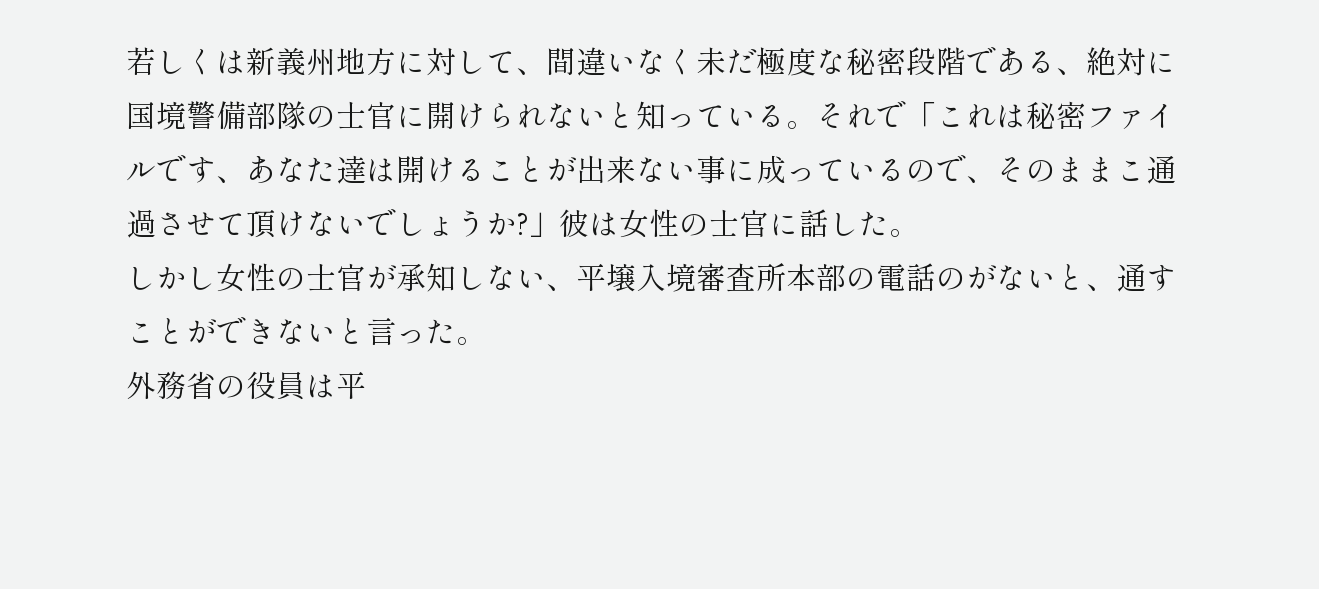若しくは新義州地方に対して、間違いなく未だ極度な秘密段階である、絶対に国境警備部隊の士官に開けられないと知っている。それで「これは秘密ファイルです、あなた達は開けることが出来ない事に成っているので、そのままこ通過させて頂けないでしょうか?」彼は女性の士官に話した。
しかし女性の士官が承知しない、平壌入境審査所本部の電話のがないと、通すことができないと言った。
外務省の役員は平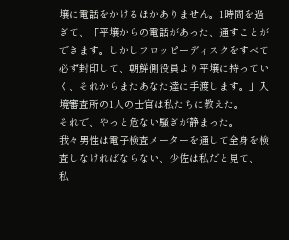壌に電話をかけるほかありません。1時間を過ぎて、「平壌からの電話があった、通すことができます。しかしフロッピーディスクをすべて必ず封印して、朝鮮側役員より平壌に持っていく、それからまたあなた達に手渡します。」入境審査所の1人の士官は私たちに教えた。
それで、やっと危ない騒ぎが静まった。
我々男性は電子検査メーターを通して全身を検査しなければならない、少佐は私だと見て、
私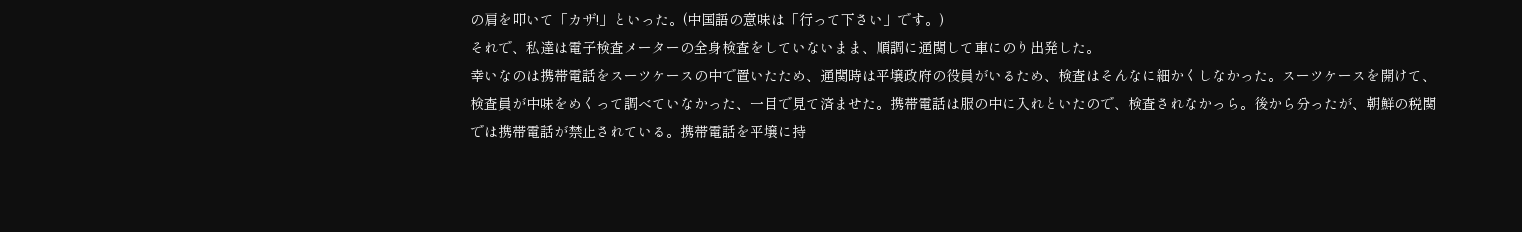の肩を叩いて「カザ!」といった。(中国語の意味は「行って下さい」です。)
それで、私達は電子検査メーターの全身検査をしていないまま、順調に通関して車にのり出発した。
幸いなのは携帯電話をスーツケースの中で置いたため、通関時は平壌政府の役員がいるため、検査はそんなに細かくしなかった。スーツケースを開けて、検査員が中味をめくって調べていなかった、一目で見て済ませた。携帯電話は服の中に入れといたので、検査されなかっら。後から分ったが、朝鮮の税関では携帯電話が禁止されている。携帯電話を平壌に持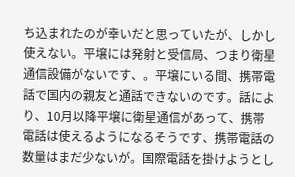ち込まれたのが幸いだと思っていたが、しかし使えない。平壌には発射と受信局、つまり衛星通信設備がないです、。平壌にいる間、携帯電話で国内の親友と通話できないのです。話により、10月以降平壌に衛星通信があって、携帯電話は使えるようになるそうです、携帯電話の数量はまだ少ないが。国際電話を掛けようとし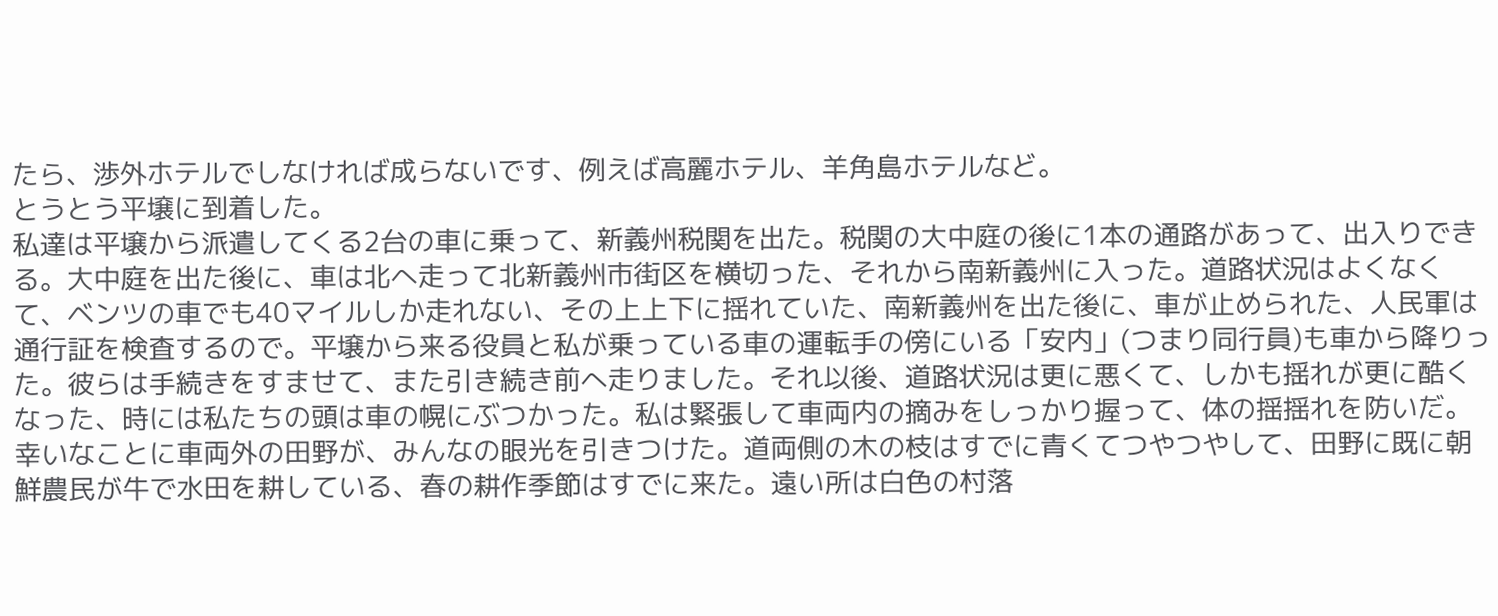たら、渉外ホテルでしなければ成らないです、例えば高麗ホテル、羊角島ホテルなど。
とうとう平壌に到着した。
私達は平壌から派遣してくる2台の車に乗って、新義州税関を出た。税関の大中庭の後に1本の通路があって、出入りできる。大中庭を出た後に、車は北へ走って北新義州市街区を横切った、それから南新義州に入った。道路状況はよくなくて、ベンツの車でも40マイルしか走れない、その上上下に揺れていた、南新義州を出た後に、車が止められた、人民軍は通行証を検査するので。平壌から来る役員と私が乗っている車の運転手の傍にいる「安内」(つまり同行員)も車から降りった。彼らは手続きをすませて、また引き続き前へ走りました。それ以後、道路状況は更に悪くて、しかも揺れが更に酷くなった、時には私たちの頭は車の幌にぶつかった。私は緊張して車両内の摘みをしっかり握って、体の揺揺れを防いだ。
幸いなことに車両外の田野が、みんなの眼光を引きつけた。道両側の木の枝はすでに青くてつやつやして、田野に既に朝鮮農民が牛で水田を耕している、春の耕作季節はすでに来た。遠い所は白色の村落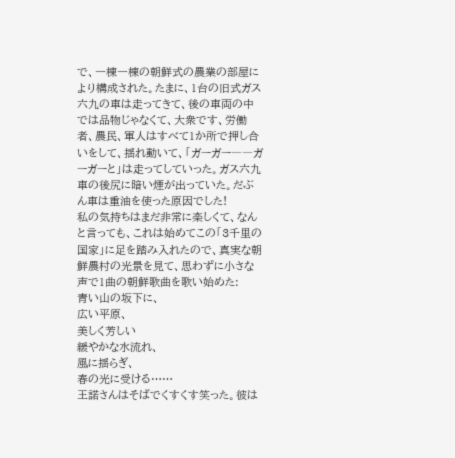で、一棟一棟の朝鮮式の農業の部屋により構成された。たまに、1台の旧式ガス六九の車は走ってきて、後の車両の中では品物じゃなくて、大衆です、労働者、農民、軍人はすべて1か所で押し合いをして、揺れ動いて、「ガーガー――ガーガーと」は走ってしていった。ガス六九車の後尻に暗い煙が出っていた。だぶん車は重油を使った原因でした!
私の気持ちはまだ非常に楽しくて、なんと言っても、これは始めてこの「3千里の国家」に足を踏み入れたので、真実な朝鮮農村の光景を見て、思わずに小さな声で1曲の朝鮮歌曲を歌い始めた:
青い山の坂下に、
広い平原、
美しく芳しい
緩やかな水流れ、
風に揺らぎ、
春の光に受ける……
王諾さんはそばでくすくす笑った。彼は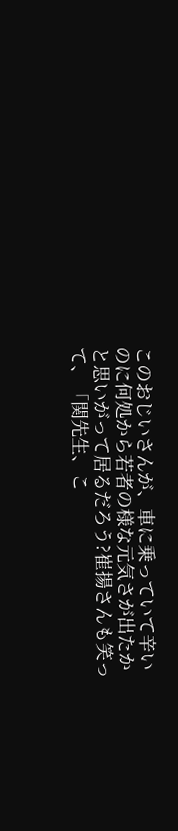このおじいさんが、車に乗っていて辛いのに何処から若者の様な元気さが出たかと思いがって居るだろう?崔揚さんも笑って、「関先生、こ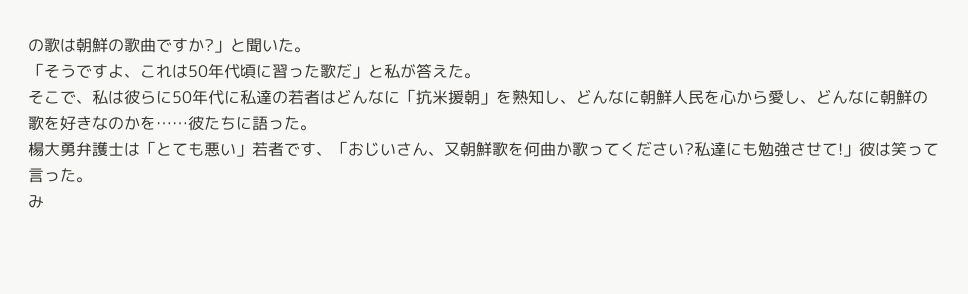の歌は朝鮮の歌曲ですか?」と聞いた。
「そうですよ、これは50年代頃に習った歌だ」と私が答えた。
そこで、私は彼らに50年代に私達の若者はどんなに「抗米援朝」を熟知し、どんなに朝鮮人民を心から愛し、どんなに朝鮮の歌を好きなのかを……彼たちに語った。
楊大勇弁護士は「とても悪い」若者です、「おじいさん、又朝鮮歌を何曲か歌ってください?私達にも勉強させて!」彼は笑って言った。
み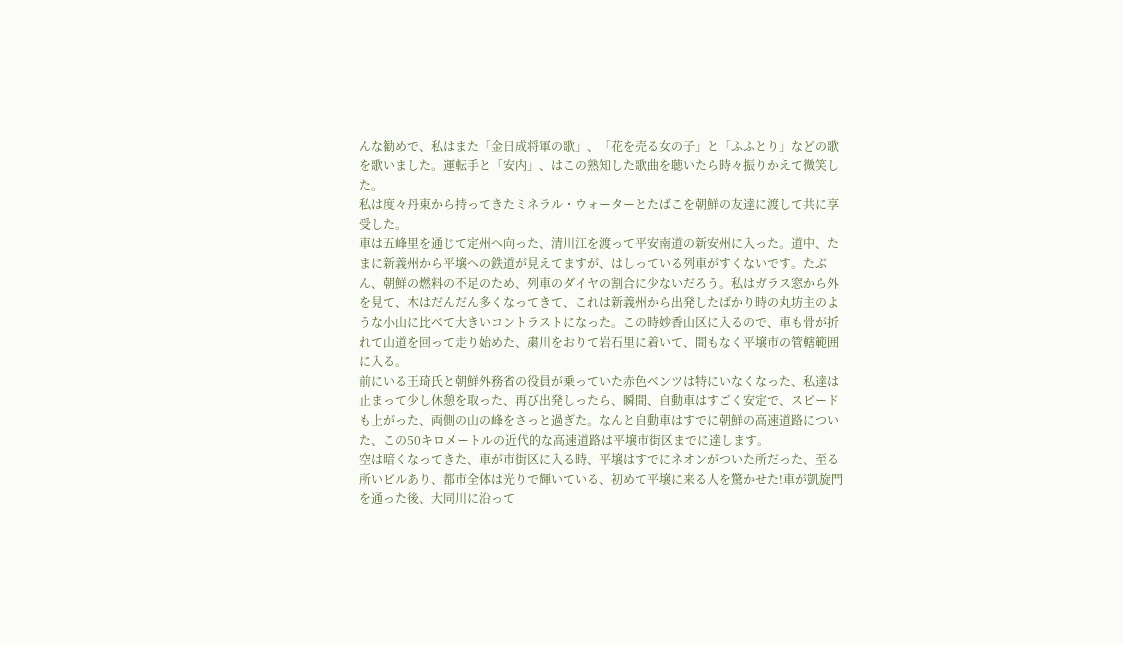んな勧めで、私はまた「金日成将軍の歌」、「花を売る女の子」と「ふふとり」などの歌を歌いました。運転手と「安内」、はこの熟知した歌曲を聴いたら時々振りかえて微笑した。
私は度々丹東から持ってきたミネラル・ウォーターとたばこを朝鮮の友達に渡して共に享受した。
車は五峰里を通じて定州へ向った、清川江を渡って平安南道の新安州に入った。道中、たまに新義州から平壌への鉄道が見えてますが、はしっている列車がすくないです。たぶん、朝鮮の燃料の不足のため、列車のダイヤの割合に少ないだろう。私はガラス窓から外を見て、木はだんだん多くなってきて、これは新義州から出発したばかり時の丸坊主のような小山に比べて大きいコントラストになった。この時妙香山区に入るので、車も骨が折れて山道を回って走り始めた、粛川をおりて岩石里に着いて、間もなく平壌市の管轄範囲に入る。
前にいる王琦氏と朝鮮外務省の役員が乗っていた赤色ベンツは特にいなくなった、私達は止まって少し休憩を取った、再び出発しったら、瞬間、自動車はすごく安定で、スピードも上がった、両側の山の峰をさっと過ぎた。なんと自動車はすでに朝鮮の高速道路についた、この50キロメートルの近代的な高速道路は平壌市街区までに達します。
空は暗くなってきた、車が市街区に入る時、平壌はすでにネオンがついた所だった、至る所いビルあり、都市全体は光りで輝いている、初めて平壌に来る人を驚かせた!車が凱旋門を通った後、大同川に沿って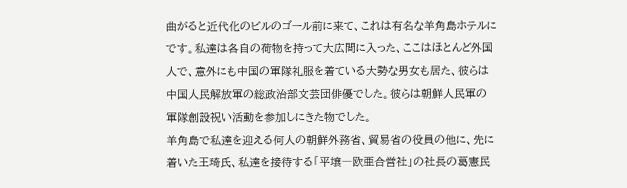曲がると近代化のビルのゴール前に来て、これは有名な羊角島ホテルにです。私達は各自の荷物を持って大広間に入った、ここはほとんど外国人で、意外にも中国の軍隊礼服を着ている大勢な男女も居た、彼らは中国人民解放軍の総政治部文芸団俳優でした。彼らは朝鮮人民軍の軍隊創設祝い活動を参加しにきた物でした。
羊角島で私達を迎える何人の朝鮮外務省、貿易省の役員の他に、先に着いた王琦氏、私達を接待する「平壌―欧亜合営社」の社長の葛憲民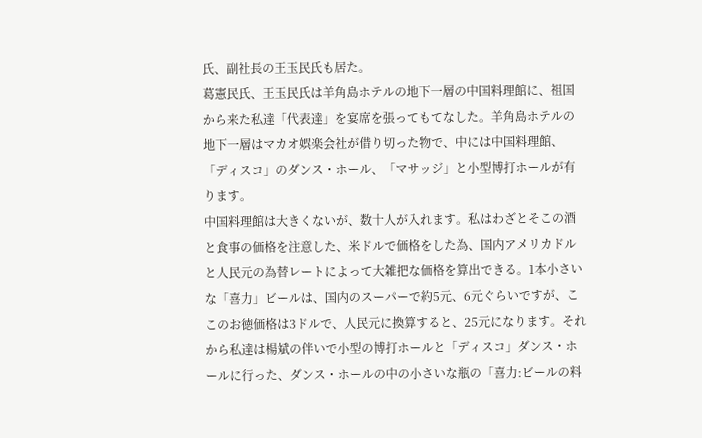氏、副社長の王玉民氏も居た。
葛憲民氏、王玉民氏は羊角島ホテルの地下一層の中国料理館に、祖国から来た私達「代表達」を宴席を張ってもてなした。羊角島ホテルの地下一層はマカオ娯楽会社が借り切った物で、中には中国料理館、「ディスコ」のダンス・ホール、「マサッジ」と小型博打ホールが有ります。
中国料理館は大きくないが、数十人が入れます。私はわざとそこの酒と食事の価格を注意した、米ドルで価格をした為、国内アメリカドルと人民元の為替レートによって大雑把な価格を算出できる。1本小さいな「喜力」ビールは、国内のスーパーで約5元、6元ぐらいですが、ここのお徳価格は3ドルで、人民元に換算すると、25元になります。それから私達は楊斌の伴いで小型の博打ホールと「ディスコ」ダンス・ホールに行った、ダンス・ホールの中の小さいな瓶の「喜力:ビールの料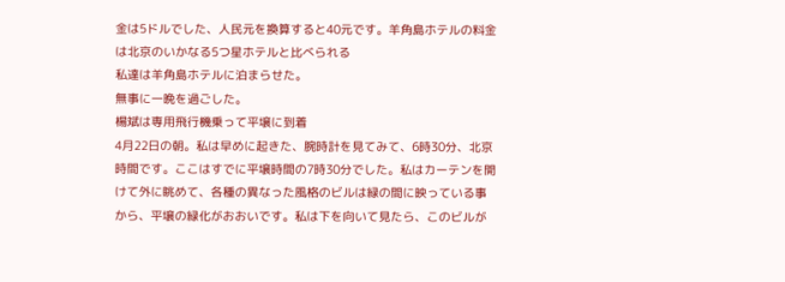金は5ドルでした、人民元を換算すると40元です。羊角島ホテルの料金は北京のいかなる5つ星ホテルと比べられる
私達は羊角島ホテルに泊まらせた。
無事に一晩を過ごした。
楊斌は専用飛行機乗って平壌に到着
4月22日の朝。私は早めに起きた、腕時計を見てみて、6時30分、北京時間です。ここはすでに平壌時間の7時30分でした。私はカーテンを開けて外に眺めて、各種の異なった風格のビルは緑の間に映っている事から、平壌の緑化がおおいです。私は下を向いて見たら、このビルが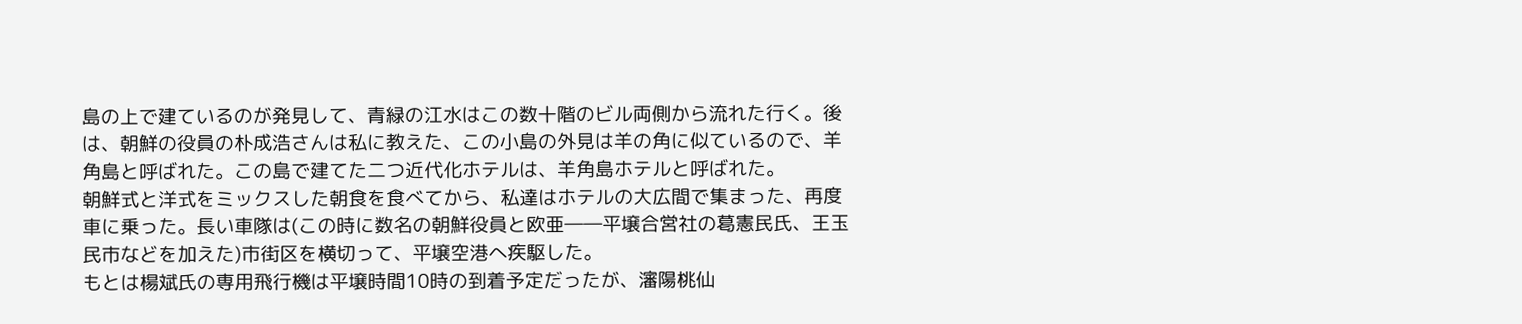島の上で建ているのが発見して、青緑の江水はこの数十階のビル両側から流れた行く。後は、朝鮮の役員の朴成浩さんは私に教えた、この小島の外見は羊の角に似ているので、羊角島と呼ばれた。この島で建てた二つ近代化ホテルは、羊角島ホテルと呼ばれた。
朝鮮式と洋式をミックスした朝食を食べてから、私達はホテルの大広間で集まった、再度車に乗った。長い車隊は(この時に数名の朝鮮役員と欧亜――平壌合営社の葛憲民氏、王玉民市などを加えた)市街区を横切って、平壌空港へ疾駆した。
もとは楊斌氏の専用飛行機は平壌時間10時の到着予定だったが、瀋陽桃仙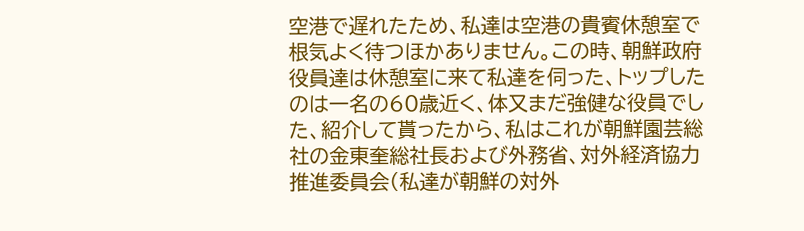空港で遅れたため、私達は空港の貴賓休憩室で根気よく待つほかありません。この時、朝鮮政府役員達は休憩室に来て私達を伺った、トップしたのは一名の60歳近く、体又まだ強健な役員でした、紹介して貰ったから、私はこれが朝鮮園芸総社の金東奎総社長および外務省、対外経済協力推進委員会(私達が朝鮮の対外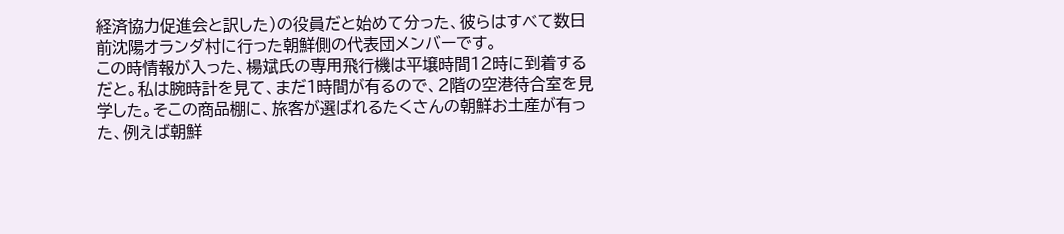経済協力促進会と訳した)の役員だと始めて分った、彼らはすべて数日前沈陽オランダ村に行った朝鮮側の代表団メンバーです。
この時情報が入った、楊斌氏の専用飛行機は平壌時間12時に到着するだと。私は腕時計を見て、まだ1時間が有るので、2階の空港待合室を見学した。そこの商品棚に、旅客が選ばれるたくさんの朝鮮お土産が有った、例えば朝鮮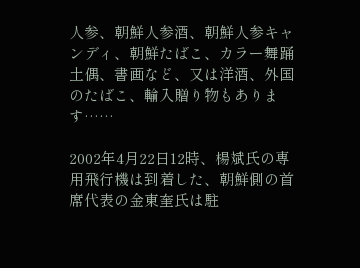人参、朝鮮人参酒、朝鮮人参キャンディ、朝鮮たばこ、カラー舞踊土偶、書画など、又は洋酒、外国のたばこ、輸入贈り物もあります……

2002年4月22日12時、楊斌氏の専用飛行機は到着した、朝鮮側の首席代表の金東奎氏は駐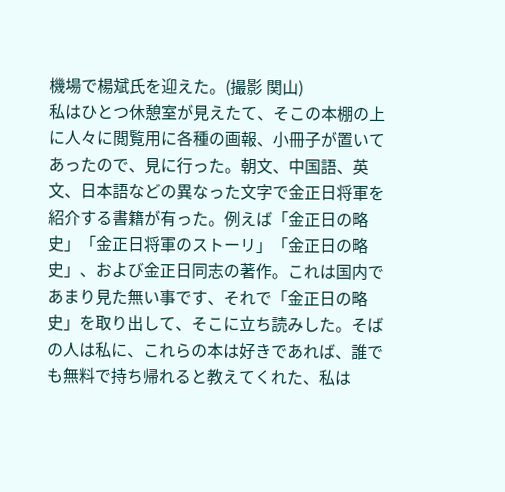機場で楊斌氏を迎えた。(撮影 関山)
私はひとつ休憩室が見えたて、そこの本棚の上に人々に閲覧用に各種の画報、小冊子が置いてあったので、見に行った。朝文、中国語、英文、日本語などの異なった文字で金正日将軍を紹介する書籍が有った。例えば「金正日の略史」「金正日将軍のストーリ」「金正日の略史」、および金正日同志の著作。これは国内であまり見た無い事です、それで「金正日の略史」を取り出して、そこに立ち読みした。そばの人は私に、これらの本は好きであれば、誰でも無料で持ち帰れると教えてくれた、私は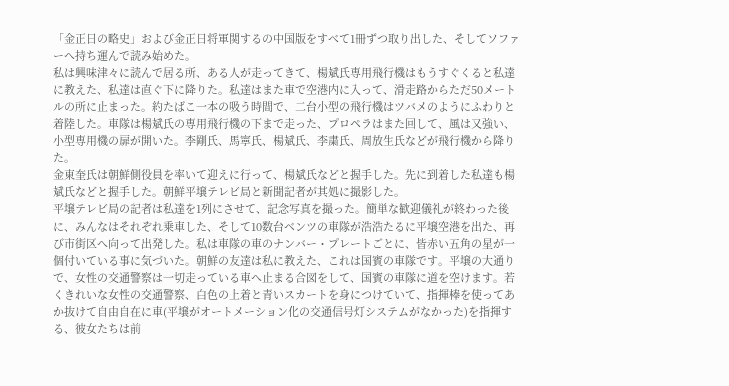「金正日の略史」および金正日将軍関するの中国版をすべて1冊ずつ取り出した、そしてソファーへ持ち運んで読み始めた。
私は興味津々に読んで居る所、ある人が走ってきて、楊斌氏専用飛行機はもうすぐくると私達に教えた、私達は直ぐ下に降りた。私達はまた車で空港内に入って、滑走路からただ50メートルの所に止まった。約たばこ一本の吸う時間で、二台小型の飛行機はツバメのようにふわりと着陸した。車隊は楊斌氏の専用飛行機の下まで走った、プロペラはまた回して、風は又強い、小型専用機の扉が開いた。李剛氏、馬寧氏、楊斌氏、李粛氏、周放生氏などが飛行機から降りた。
金東奎氏は朝鮮側役員を率いて迎えに行って、楊斌氏などと握手した。先に到着した私達も楊斌氏などと握手した。朝鮮平壌テレビ局と新聞記者が其処に撮影した。
平壌テレビ局の記者は私達を1列にさせて、記念写真を撮った。簡単な歓迎儀礼が終わった後に、みんなはそれぞれ乗車した、そして10数台ベンツの車隊が浩浩たるに平壌空港を出た、再び市街区へ向って出発した。私は車隊の車のナンバー・プレートごとに、皆赤い五角の星が一個付いている事に気づいた。朝鮮の友達は私に教えた、これは国賓の車隊です。平壌の大通りで、女性の交通警察は一切走っている車へ止まる合図をして、国賓の車隊に道を空けます。若くきれいな女性の交通警察、白色の上着と青いスカートを身につけていて、指揮棒を使ってあか抜けて自由自在に車(平壌がオートメーション化の交通信号灯システムがなかった)を指揮する、彼女たちは前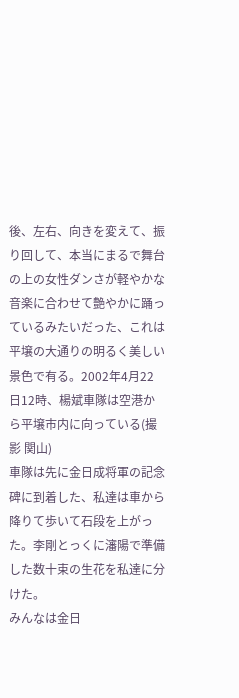後、左右、向きを変えて、振り回して、本当にまるで舞台の上の女性ダンさが軽やかな音楽に合わせて艶やかに踊っているみたいだった、これは平壌の大通りの明るく美しい景色で有る。2002年4月22日12時、楊斌車隊は空港から平壌市内に向っている(撮影 関山)
車隊は先に金日成将軍の記念碑に到着した、私達は車から降りて歩いて石段を上がった。李剛とっくに瀋陽で準備した数十束の生花を私達に分けた。
みんなは金日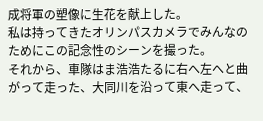成将軍の塑像に生花を献上した。
私は持ってきたオリンパスカメラでみんなのためにこの記念性のシーンを撮った。
それから、車隊はま浩浩たるに右へ左へと曲がって走った、大同川を沿って東へ走って、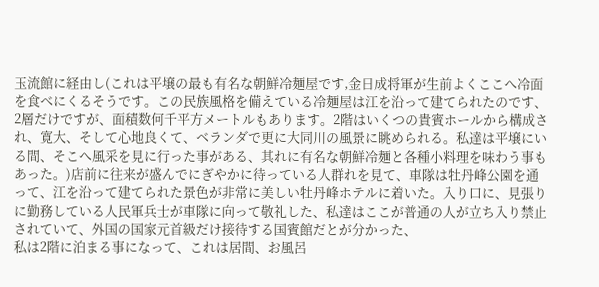玉流館に経由し(これは平壌の最も有名な朝鮮冷麺屋です,金日成将軍が生前よくここへ冷面を食べにくるそうです。この民族風格を備えている冷麺屋は江を沿って建てられたのです、2層だけですが、面積数何千平方メートルもあります。2階はいくつの貴賓ホールから構成され、寛大、そして心地良くて、ベランダで更に大同川の風景に眺められる。私達は平壌にいる間、そこへ風采を見に行った事がある、其れに有名な朝鮮冷麺と各種小料理を味わう事もあった。)店前に往来が盛んでにぎやかに待っている人群れを見て、車隊は牡丹峰公園を通って、江を沿って建てられた景色が非常に美しい牡丹峰ホテルに着いた。入り口に、見張りに勤務している人民軍兵士が車隊に向って敬礼した、私達はここが普通の人が立ち入り禁止されていて、外国の国家元首級だけ接待する国賓館だとが分かった、
私は2階に泊まる事になって、これは居間、お風呂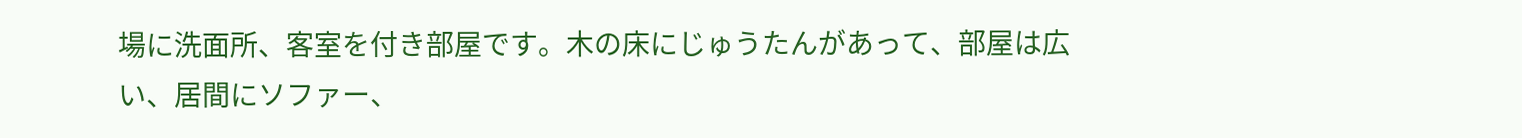場に洗面所、客室を付き部屋です。木の床にじゅうたんがあって、部屋は広い、居間にソファー、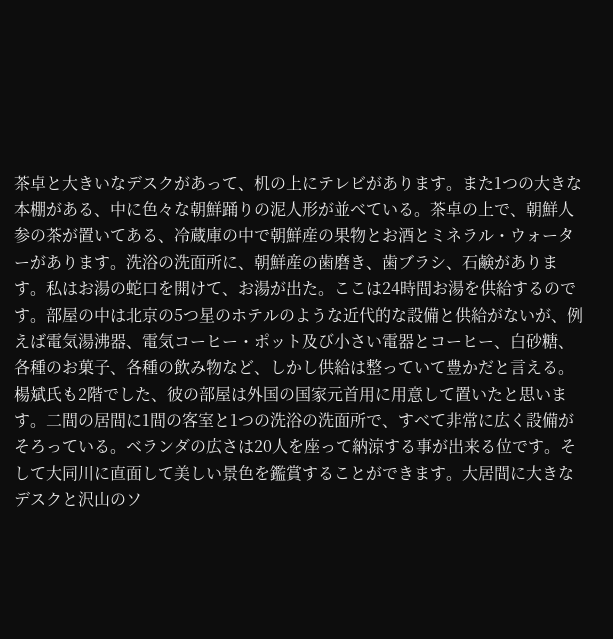茶卓と大きいなデスクがあって、机の上にテレビがあります。また1つの大きな本棚がある、中に色々な朝鮮踊りの泥人形が並べている。茶卓の上で、朝鮮人参の茶が置いてある、冷蔵庫の中で朝鮮産の果物とお酒とミネラル・ウォーターがあります。洗浴の洗面所に、朝鮮産の歯磨き、歯ブラシ、石鹸があります。私はお湯の蛇口を開けて、お湯が出た。ここは24時間お湯を供給するのです。部屋の中は北京の5つ星のホテルのような近代的な設備と供給がないが、例えば電気湯沸器、電気コーヒー・ポット及び小さい電器とコーヒー、白砂糖、各種のお菓子、各種の飲み物など、しかし供給は整っていて豊かだと言える。
楊斌氏も2階でした、彼の部屋は外国の国家元首用に用意して置いたと思います。二間の居間に1間の客室と1つの洗浴の洗面所で、すべて非常に広く設備がそろっている。ベランダの広さは20人を座って納涼する事が出来る位です。そして大同川に直面して美しい景色を鑑賞することができます。大居間に大きなデスクと沢山のソ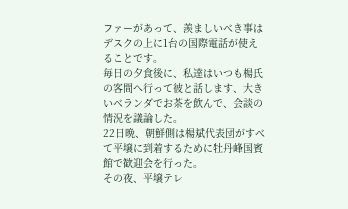ファーがあって、羨ましいべき事はデスクの上に1台の国際電話が使えることです。
毎日の夕食後に、私達はいつも楊氏の客間へ行って彼と話します、大きいベランダでお茶を飲んで、会談の情況を議論した。
22日晩、朝鮮側は楊斌代表団がすべて平壌に到着するために牡丹峰国賓館で歓迎会を行った。
その夜、平壌テレ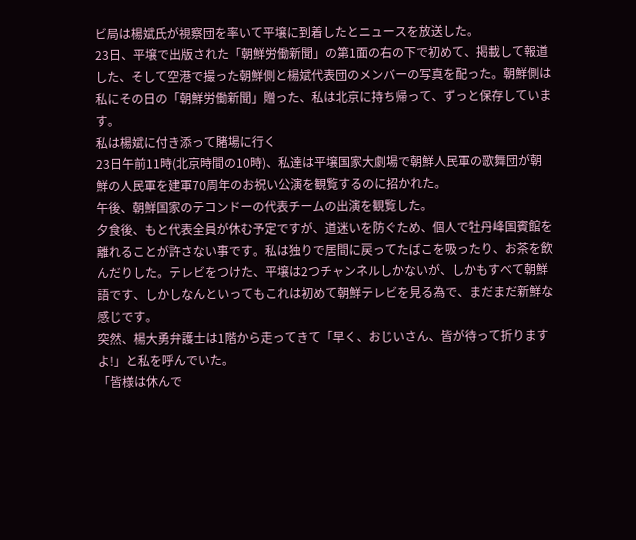ビ局は楊斌氏が視察団を率いて平壌に到着したとニュースを放送した。
23日、平壌で出版された「朝鮮労働新聞」の第1面の右の下で初めて、掲載して報道した、そして空港で撮った朝鮮側と楊斌代表団のメンバーの写真を配った。朝鮮側は私にその日の「朝鮮労働新聞」贈った、私は北京に持ち帰って、ずっと保存しています。
私は楊斌に付き添って賭場に行く
23日午前11時(北京時間の10時)、私達は平壌国家大劇場で朝鮮人民軍の歌舞団が朝鮮の人民軍を建軍70周年のお祝い公演を観覧するのに招かれた。
午後、朝鮮国家のテコンドーの代表チームの出演を観覧した。
夕食後、もと代表全員が休む予定ですが、道迷いを防ぐため、個人で牡丹峰国賓館を離れることが許さない事です。私は独りで居間に戻ってたばこを吸ったり、お茶を飲んだりした。テレビをつけた、平壌は2つチャンネルしかないが、しかもすべて朝鮮語です、しかしなんといってもこれは初めて朝鮮テレビを見る為で、まだまだ新鮮な感じです。
突然、楊大勇弁護士は1階から走ってきて「早く、おじいさん、皆が待って折りますよ!」と私を呼んでいた。
「皆様は休んで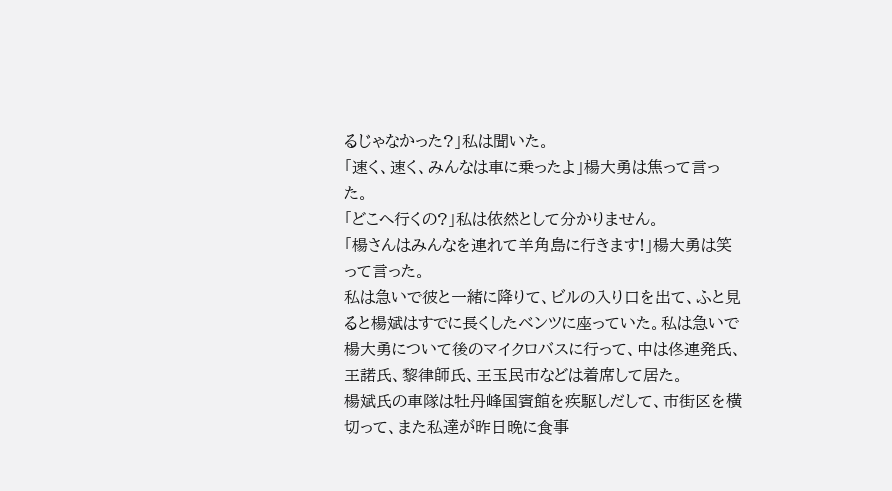るじゃなかった?」私は聞いた。
「速く、速く、みんなは車に乗ったよ」楊大勇は焦って言った。
「どこへ行くの?」私は依然として分かりません。
「楊さんはみんなを連れて羊角島に行きます!」楊大勇は笑って言った。
私は急いで彼と一緒に降りて、ビルの入り口を出て、ふと見ると楊斌はすでに長くしたベンツに座っていた。私は急いで楊大勇について後のマイクロバスに行って、中は佟連発氏、王諾氏、黎律師氏、王玉民市などは着席して居た。
楊斌氏の車隊は牡丹峰国賓館を疾駆しだして、市街区を横切って、また私達が昨日晩に食事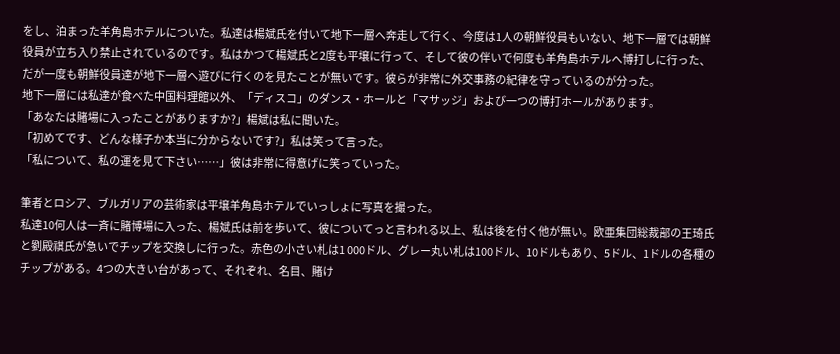をし、泊まった羊角島ホテルについた。私達は楊斌氏を付いて地下一層へ奔走して行く、今度は1人の朝鮮役員もいない、地下一層では朝鮮役員が立ち入り禁止されているのです。私はかつて楊斌氏と2度も平壌に行って、そして彼の伴いで何度も羊角島ホテルへ博打しに行った、だが一度も朝鮮役員達が地下一層へ遊びに行くのを見たことが無いです。彼らが非常に外交事務の紀律を守っているのが分った。
地下一層には私達が食べた中国料理館以外、「ディスコ」のダンス・ホールと「マサッジ」および一つの博打ホールがあります。
「あなたは賭場に入ったことがありますか?」楊斌は私に聞いた。
「初めてです、どんな様子か本当に分からないです?」私は笑って言った。
「私について、私の運を見て下さい……」彼は非常に得意げに笑っていった。

筆者とロシア、ブルガリアの芸術家は平壌羊角島ホテルでいっしょに写真を撮った。
私達10何人は一斉に賭博場に入った、楊斌氏は前を歩いて、彼についてっと言われる以上、私は後を付く他が無い。欧亜集団総裁部の王琦氏と劉殿祺氏が急いでチップを交換しに行った。赤色の小さい札は1 000ドル、グレー丸い札は100ドル、10ドルもあり、5ドル、1ドルの各種のチップがある。4つの大きい台があって、それぞれ、名目、賭け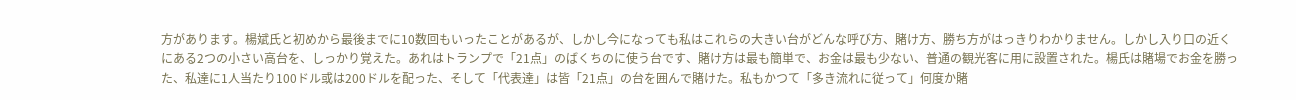方があります。楊斌氏と初めから最後までに10数回もいったことがあるが、しかし今になっても私はこれらの大きい台がどんな呼び方、賭け方、勝ち方がはっきりわかりません。しかし入り口の近くにある2つの小さい高台を、しっかり覚えた。あれはトランプで「21点」のばくちのに使う台です、賭け方は最も簡単で、お金は最も少ない、普通の観光客に用に設置された。楊氏は賭場でお金を勝った、私達に1人当たり100ドル或は200ドルを配った、そして「代表達」は皆「21点」の台を囲んで賭けた。私もかつて「多き流れに従って」何度か賭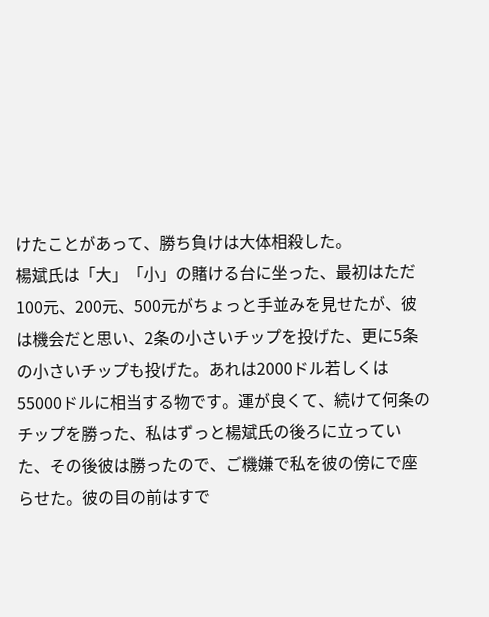けたことがあって、勝ち負けは大体相殺した。
楊斌氏は「大」「小」の賭ける台に坐った、最初はただ100元、200元、500元がちょっと手並みを見せたが、彼は機会だと思い、2条の小さいチップを投げた、更に5条の小さいチップも投げた。あれは2000ドル若しくは55000ドルに相当する物です。運が良くて、続けて何条のチップを勝った、私はずっと楊斌氏の後ろに立っていた、その後彼は勝ったので、ご機嫌で私を彼の傍にで座らせた。彼の目の前はすで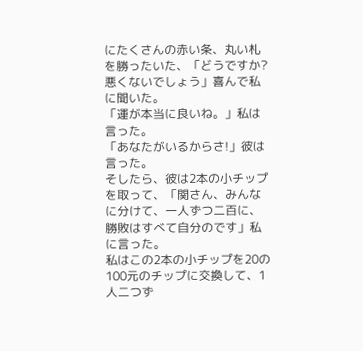にたくさんの赤い条、丸い札を勝ったいた、「どうですか?悪くないでしょう」喜んで私に聞いた。
「運が本当に良いね。」私は言った。
「あなたがいるからさ!」彼は言った。
そしたら、彼は2本の小チップを取って、「関さん、みんなに分けて、一人ずつ二百に、勝敗はすべて自分のです」私に言った。
私はこの2本の小チップを20の100元のチップに交換して、1人二つず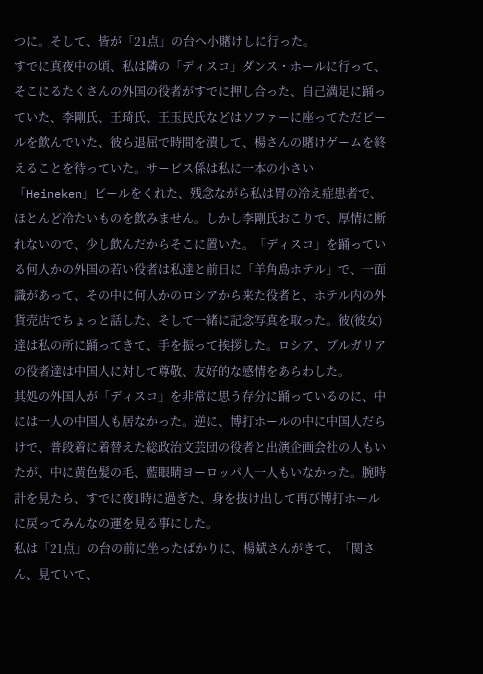つに。そして、皆が「21点」の台へ小賭けしに行った。
すでに真夜中の頃、私は隣の「ディスコ」ダンス・ホールに行って、そこにるたくさんの外国の役者がすでに押し合った、自己満足に踊っていた、李剛氏、王琦氏、王玉民氏などはソファーに座ってただビールを飲んでいた、彼ら退屈で時間を潰して、楊さんの賭けゲームを終えることを待っていた。サービス係は私に一本の小さい「Heineken」ビールをくれた、残念ながら私は胃の冷え症患者で、ほとんど冷たいものを飲みません。しかし李剛氏おこりで、厚情に断れないので、少し飲んだからそこに置いた。「ディスコ」を踊っている何人かの外国の若い役者は私達と前日に「羊角島ホテル」で、一面識があって、その中に何人かのロシアから来た役者と、ホテル内の外貨売店でちょっと話した、そして一緒に記念写真を取った。彼(彼女)達は私の所に踊ってきて、手を振って挨拶した。ロシア、ブルガリアの役者達は中国人に対して尊敬、友好的な感情をあらわした。
其処の外国人が「ディスコ」を非常に思う存分に踊っているのに、中には一人の中国人も居なかった。逆に、博打ホールの中に中国人だらけで、普段着に着替えた総政治文芸団の役者と出演企画会社の人もいたが、中に黄色髪の毛、藍眼睛ヨーロッパ人一人もいなかった。腕時計を見たら、すでに夜1時に過ぎた、身を抜け出して再び博打ホールに戻ってみんなの運を見る事にした。
私は「21点」の台の前に坐ったばかりに、楊斌さんがきて、「関さん、見ていて、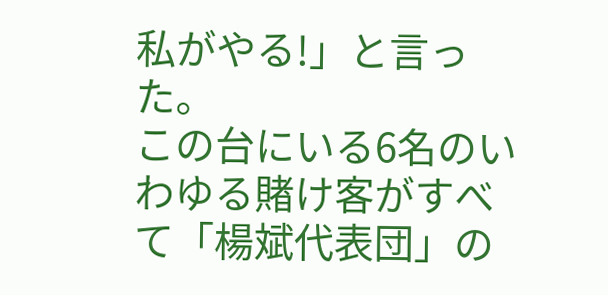私がやる!」と言った。
この台にいる6名のいわゆる賭け客がすべて「楊斌代表団」の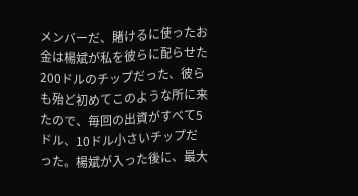メンバーだ、賭けるに使ったお金は楊斌が私を彼らに配らせた200ドルのチップだった、彼らも殆ど初めてこのような所に来たので、毎回の出資がすべて5ドル、10ドル小さいチップだった。楊斌が入った後に、最大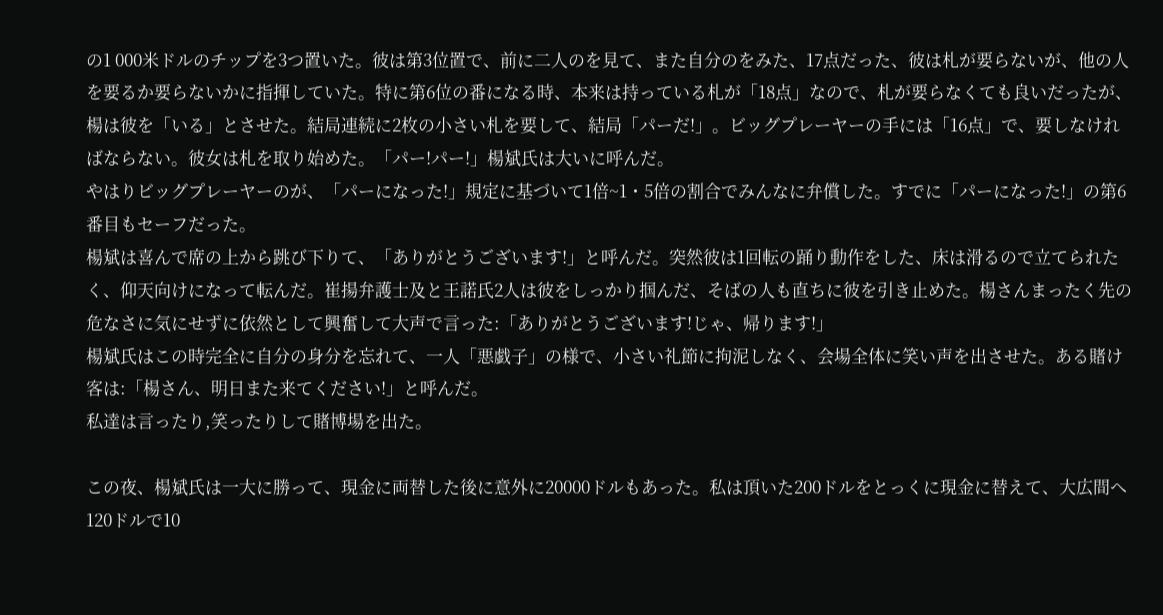の1 000米ドルのチップを3つ置いた。彼は第3位置で、前に二人のを見て、また自分のをみた、17点だった、彼は札が要らないが、他の人を要るか要らないかに指揮していた。特に第6位の番になる時、本来は持っている札が「18点」なので、札が要らなくても良いだったが、楊は彼を「いる」とさせた。結局連続に2枚の小さい札を要して、結局「パーだ!」。ビッグプレーヤーの手には「16点」で、要しなければならない。彼女は札を取り始めた。「パー!パー!」楊斌氏は大いに呼んだ。
やはりビッグプレーヤーのが、「パーになった!」規定に基づいて1倍~1・5倍の割合でみんなに弁償した。すでに「パーになった!」の第6番目もセーフだった。
楊斌は喜んで席の上から跳び下りて、「ありがとうございます!」と呼んだ。突然彼は1回転の踊り動作をした、床は滑るので立てられたく、仰天向けになって転んだ。崔揚弁護士及と王諾氏2人は彼をしっかり掴んだ、そばの人も直ちに彼を引き止めた。楊さんまったく先の危なさに気にせずに依然として興奮して大声で言った:「ありがとうございます!じゃ、帰ります!」
楊斌氏はこの時完全に自分の身分を忘れて、一人「悪戯子」の様で、小さい礼節に拘泥しなく、会場全体に笑い声を出させた。ある賭け客は:「楊さん、明日また来てください!」と呼んだ。
私達は言ったり,笑ったりして賭博場を出た。

この夜、楊斌氏は一大に勝って、現金に両替した後に意外に20000ドルもあった。私は頂いた200ドルをとっくに現金に替えて、大広間へ120ドルで10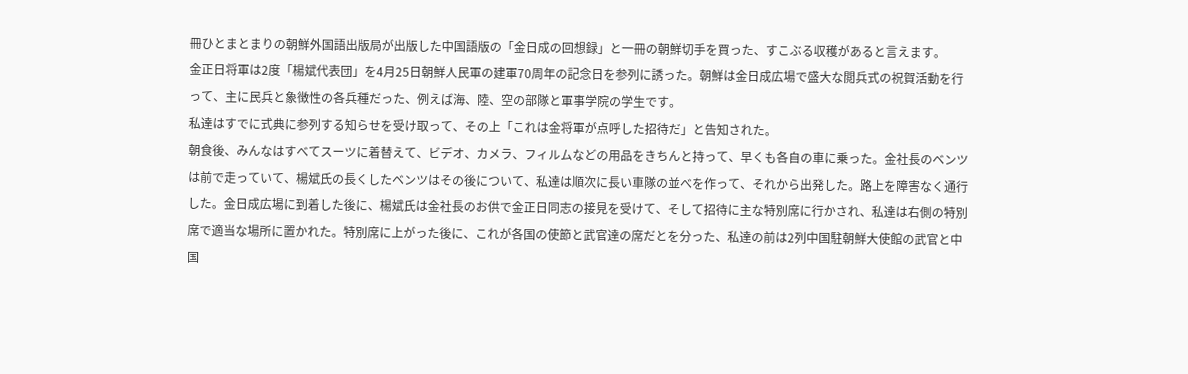冊ひとまとまりの朝鮮外国語出版局が出版した中国語版の「金日成の回想録」と一冊の朝鮮切手を買った、すこぶる収穫があると言えます。
金正日将軍は2度「楊斌代表団」を4月25日朝鮮人民軍の建軍70周年の記念日を参列に誘った。朝鮮は金日成広場で盛大な閲兵式の祝賀活動を行って、主に民兵と象徴性の各兵種だった、例えば海、陸、空の部隊と軍事学院の学生です。
私達はすでに式典に参列する知らせを受け取って、その上「これは金将軍が点呼した招待だ」と告知された。
朝食後、みんなはすべてスーツに着替えて、ビデオ、カメラ、フィルムなどの用品をきちんと持って、早くも各自の車に乗った。金社長のベンツは前で走っていて、楊斌氏の長くしたベンツはその後について、私達は順次に長い車隊の並べを作って、それから出発した。路上を障害なく通行した。金日成広場に到着した後に、楊斌氏は金社長のお供で金正日同志の接見を受けて、そして招待に主な特別席に行かされ、私達は右側の特別席で適当な場所に置かれた。特別席に上がった後に、これが各国の使節と武官達の席だとを分った、私達の前は2列中国駐朝鮮大使館の武官と中国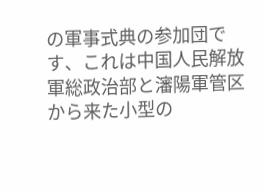の軍事式典の参加団です、これは中国人民解放軍総政治部と瀋陽軍管区から来た小型の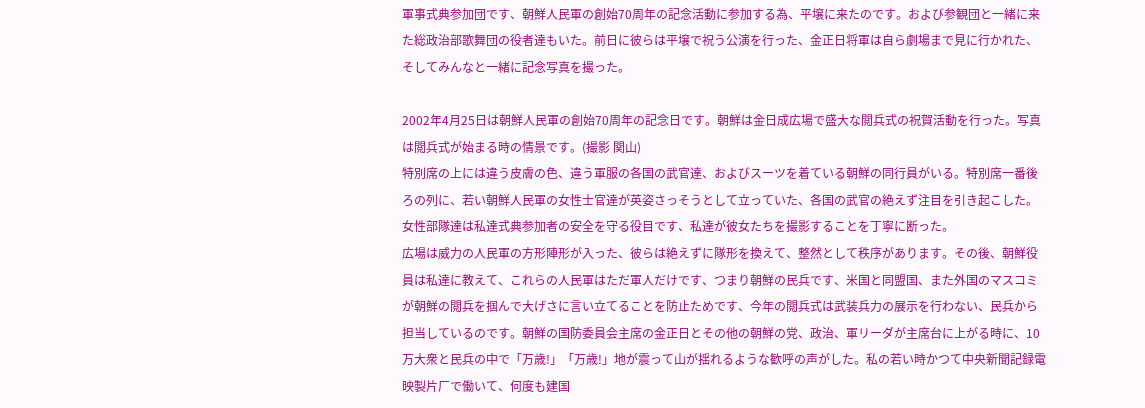軍事式典参加団です、朝鮮人民軍の創始70周年の記念活動に参加する為、平壌に来たのです。および参観団と一緒に来た総政治部歌舞団の役者達もいた。前日に彼らは平壌で祝う公演を行った、金正日将軍は自ら劇場まで見に行かれた、そしてみんなと一緒に記念写真を撮った。

2002年4月25日は朝鮮人民軍の創始70周年の記念日です。朝鮮は金日成広場で盛大な閲兵式の祝賀活動を行った。写真は閲兵式が始まる時の情景です。(撮影 関山)
特別席の上には違う皮膚の色、違う軍服の各国の武官達、およびスーツを着ている朝鮮の同行員がいる。特別席一番後ろの列に、若い朝鮮人民軍の女性士官達が英姿さっそうとして立っていた、各国の武官の絶えず注目を引き起こした。女性部隊達は私達式典参加者の安全を守る役目です、私達が彼女たちを撮影することを丁寧に断った。
広場は威力の人民軍の方形陣形が入った、彼らは絶えずに隊形を換えて、整然として秩序があります。その後、朝鮮役員は私達に教えて、これらの人民軍はただ軍人だけです、つまり朝鮮の民兵です、米国と同盟国、また外国のマスコミが朝鮮の閲兵を掴んで大げさに言い立てることを防止ためです、今年の閲兵式は武装兵力の展示を行わない、民兵から担当しているのです。朝鮮の国防委員会主席の金正日とその他の朝鮮の党、政治、軍リーダが主席台に上がる時に、10万大衆と民兵の中で「万歳!」「万歳!」地が震って山が揺れるような歓呼の声がした。私の若い時かつて中央新聞記録電映製片厂で働いて、何度も建国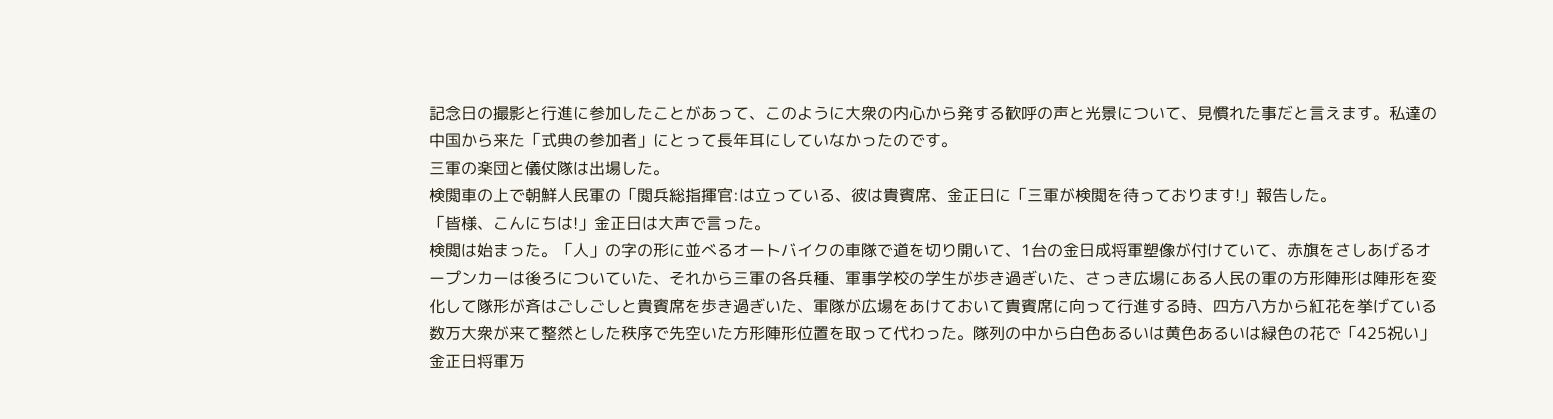記念日の撮影と行進に参加したことがあって、このように大衆の内心から発する歓呼の声と光景について、見慣れた事だと言えます。私達の中国から来た「式典の参加者」にとって長年耳にしていなかったのです。
三軍の楽団と儀仗隊は出場した。
検閲車の上で朝鮮人民軍の「閲兵総指揮官:は立っている、彼は貴賓席、金正日に「三軍が検閲を待っております!」報告した。
「皆様、こんにちは!」金正日は大声で言った。
検閲は始まった。「人」の字の形に並べるオートバイクの車隊で道を切り開いて、1台の金日成将軍塑像が付けていて、赤旗をさしあげるオープンカーは後ろについていた、それから三軍の各兵種、軍事学校の学生が歩き過ぎいた、さっき広場にある人民の軍の方形陣形は陣形を変化して隊形が斉はごしごしと貴賓席を歩き過ぎいた、軍隊が広場をあけておいて貴賓席に向って行進する時、四方八方から紅花を挙げている数万大衆が来て整然とした秩序で先空いた方形陣形位置を取って代わった。隊列の中から白色あるいは黄色あるいは緑色の花で「425祝い」金正日将軍万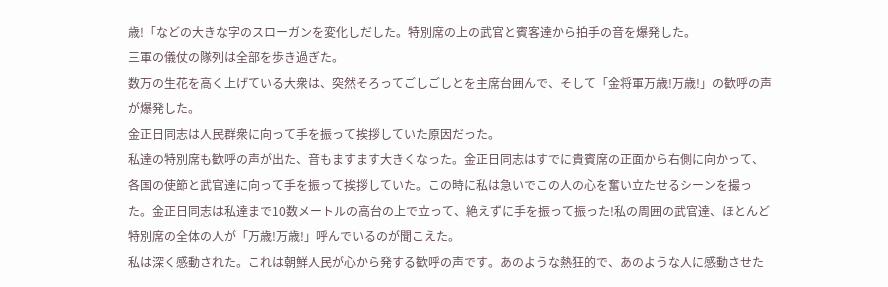歳!「などの大きな字のスローガンを変化しだした。特別席の上の武官と賓客達から拍手の音を爆発した。
三軍の儀仗の隊列は全部を歩き過ぎた。
数万の生花を高く上げている大衆は、突然そろってごしごしとを主席台囲んで、そして「金将軍万歳!万歳!」の歓呼の声が爆発した。
金正日同志は人民群衆に向って手を振って挨拶していた原因だった。
私達の特別席も歓呼の声が出た、音もますます大きくなった。金正日同志はすでに貴賓席の正面から右側に向かって、各国の使節と武官達に向って手を振って挨拶していた。この時に私は急いでこの人の心を奮い立たせるシーンを撮った。金正日同志は私達まで10数メートルの高台の上で立って、絶えずに手を振って振った!私の周囲の武官達、ほとんど特別席の全体の人が「万歳!万歳!」呼んでいるのが聞こえた。
私は深く感動された。これは朝鮮人民が心から発する歓呼の声です。あのような熱狂的で、あのような人に感動させた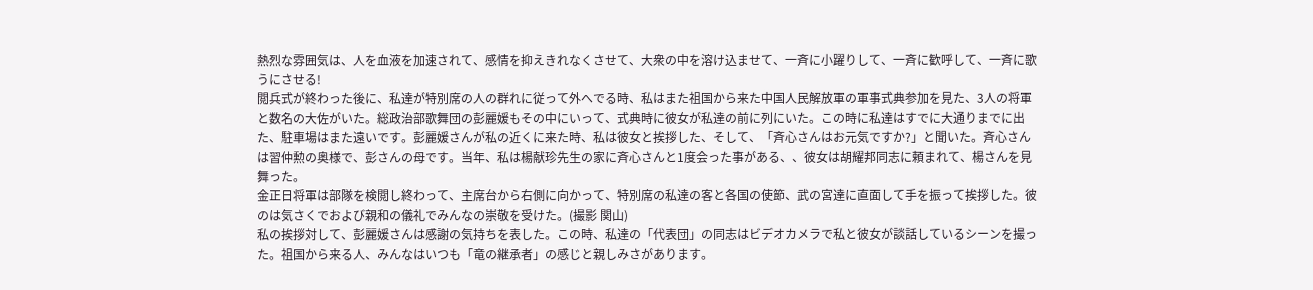熱烈な雰囲気は、人を血液を加速されて、感情を抑えきれなくさせて、大衆の中を溶け込ませて、一斉に小躍りして、一斉に歓呼して、一斉に歌うにさせる!
閲兵式が終わった後に、私達が特別席の人の群れに従って外へでる時、私はまた祖国から来た中国人民解放軍の軍事式典参加を見た、3人の将軍と数名の大佐がいた。総政治部歌舞団の彭麗媛もその中にいって、式典時に彼女が私達の前に列にいた。この時に私達はすでに大通りまでに出た、駐車場はまた遠いです。彭麗媛さんが私の近くに来た時、私は彼女と挨拶した、そして、「斉心さんはお元気ですか?」と聞いた。斉心さんは習仲勲の奥様で、彭さんの母です。当年、私は楊献珍先生の家に斉心さんと1度会った事がある、、彼女は胡耀邦同志に頼まれて、楊さんを見舞った。
金正日将軍は部隊を検閲し終わって、主席台から右側に向かって、特別席の私達の客と各国の使節、武の宮達に直面して手を振って挨拶した。彼のは気さくでおよび親和の儀礼でみんなの崇敬を受けた。(撮影 関山)
私の挨拶対して、彭麗媛さんは感謝の気持ちを表した。この時、私達の「代表団」の同志はビデオカメラで私と彼女が談話しているシーンを撮った。祖国から来る人、みんなはいつも「竜の継承者」の感じと親しみさがあります。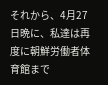それから、4月27日晩に、私達は再度に朝鮮労働者体育館まで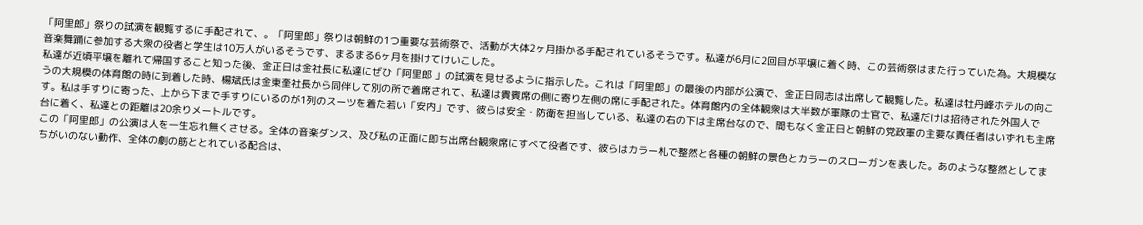「阿里郎」祭りの試演を観覧するに手配されて、。「阿里郎」祭りは朝鮮の1つ重要な芸術祭で、活動が大体2ヶ月掛かる手配されているそうです。私達が6月に2回目が平壌に着く時、この芸術祭はまた行っていた為。大規模な音楽舞踊に参加する大衆の役者と学生は10万人がいるそうです、まるまる6ヶ月を掛けてけいこした。
私達が近頃平壌を離れて帰国すること知った後、金正日は金社長に私達にぜひ「阿里郎 」の試演を見せるように指示した。これは「阿里郎」の最後の内部が公演で、金正日同志は出席して観覧した。私達は牡丹峰ホテルの向こうの大規模の体育館の時に到着した時、楊斌氏は金東奎社長から同伴して別の所で着席されて、私達は貴賓席の側に寄り左側の席に手配された。体育館内の全体観衆は大半数が軍隊の士官で、私達だけは招待された外国人です。私は手すりに寄った、上から下まで手すりにいるのが1列のスーツを着た若い「安内」です、彼らは安全・防衛を担当している、私達の右の下は主席台なので、間もなく金正日と朝鮮の党政軍の主要な責任者はいずれも主席台に着く、私達との距離は20余りメートルです。
この「阿里郎」の公演は人を一生忘れ無くさせる。全体の音楽ダンス、及び私の正面に即ち出席台観衆席にすべて役者です、彼らはカラー札で整然と各種の朝鮮の景色とカラーのスローガンを表した。あのような整然としてまちがいのない動作、全体の劇の筋ととれている配合は、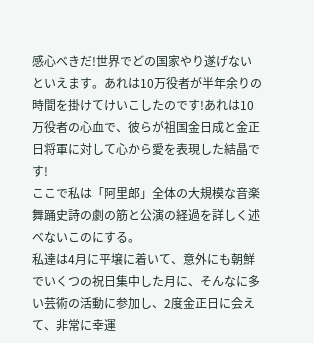感心べきだ!世界でどの国家やり遂げないといえます。あれは10万役者が半年余りの時間を掛けてけいこしたのです!あれは10万役者の心血で、彼らが祖国金日成と金正日将軍に対して心から愛を表現した結晶です!
ここで私は「阿里郎」全体の大規模な音楽舞踊史詩の劇の筋と公演の経過を詳しく述べないこのにする。
私達は4月に平壌に着いて、意外にも朝鮮でいくつの祝日集中した月に、そんなに多い芸術の活動に参加し、2度金正日に会えて、非常に幸運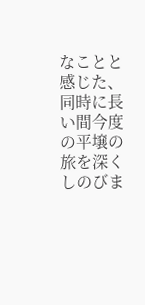なことと感じた、同時に長い間今度の平壌の旅を深くしのびま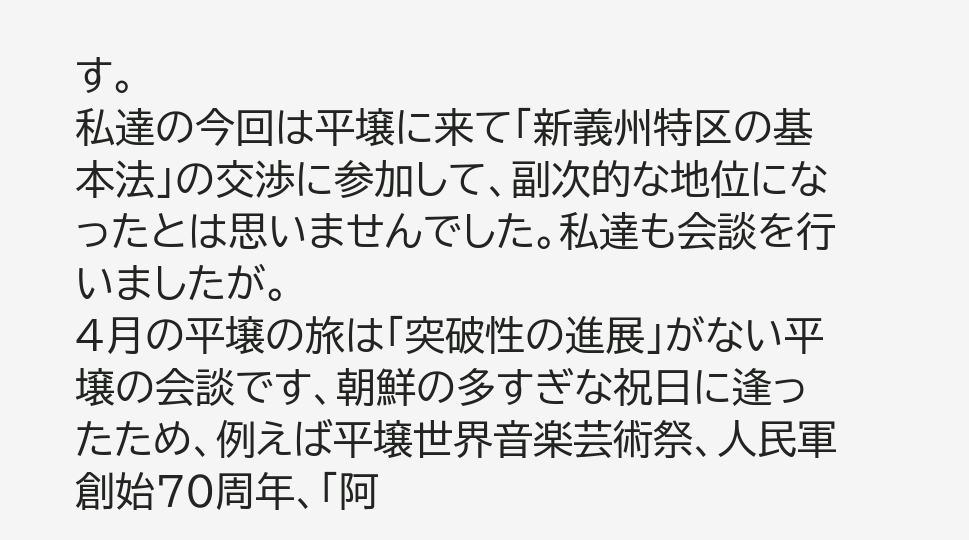す。
私達の今回は平壌に来て「新義州特区の基本法」の交渉に参加して、副次的な地位になったとは思いませんでした。私達も会談を行いましたが。
4月の平壌の旅は「突破性の進展」がない平壌の会談です、朝鮮の多すぎな祝日に逢ったため、例えば平壌世界音楽芸術祭、人民軍創始70周年、「阿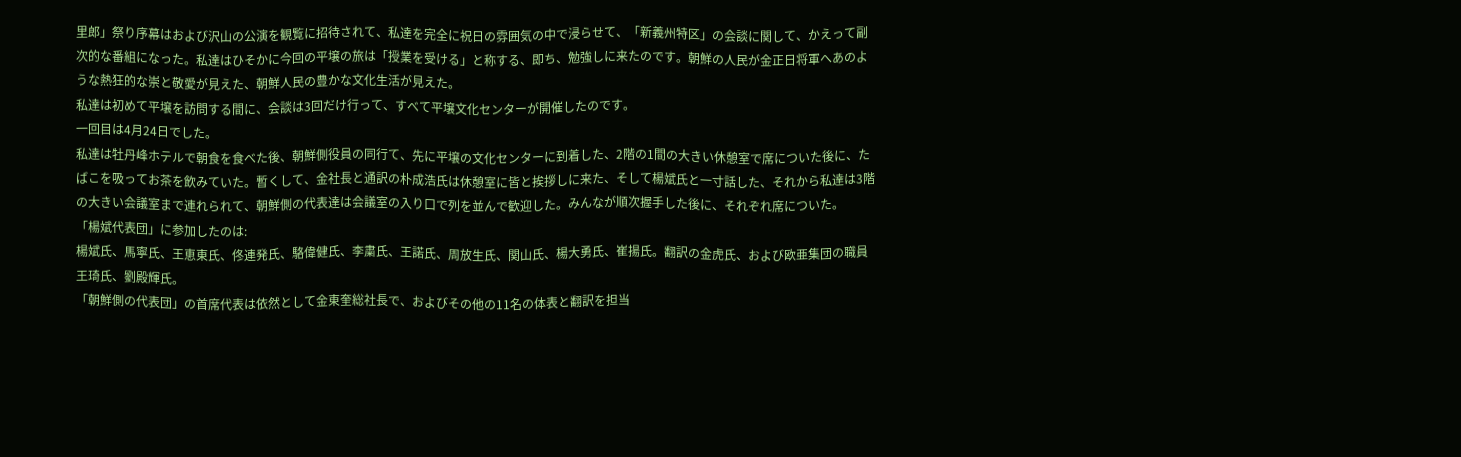里郎」祭り序幕はおよび沢山の公演を観覧に招待されて、私達を完全に祝日の雰囲気の中で浸らせて、「新義州特区」の会談に関して、かえって副次的な番組になった。私達はひそかに今回の平壌の旅は「授業を受ける」と称する、即ち、勉強しに来たのです。朝鮮の人民が金正日将軍へあのような熱狂的な崇と敬愛が見えた、朝鮮人民の豊かな文化生活が見えた。
私達は初めて平壌を訪問する間に、会談は3回だけ行って、すべて平壌文化センターが開催したのです。
一回目は4月24日でした。
私達は牡丹峰ホテルで朝食を食べた後、朝鮮側役員の同行て、先に平壌の文化センターに到着した、2階の1間の大きい休憩室で席についた後に、たばこを吸ってお茶を飲みていた。暫くして、金社長と通訳の朴成浩氏は休憩室に皆と挨拶しに来た、そして楊斌氏と一寸話した、それから私達は3階の大きい会議室まで連れられて、朝鮮側の代表達は会議室の入り口で列を並んで歓迎した。みんなが順次握手した後に、それぞれ席についた。
「楊斌代表団」に参加したのは:
楊斌氏、馬寧氏、王恵東氏、佟連発氏、駱偉健氏、李粛氏、王諾氏、周放生氏、関山氏、楊大勇氏、崔揚氏。翻訳の金虎氏、および欧亜集団の職員王琦氏、劉殿輝氏。
「朝鮮側の代表団」の首席代表は依然として金東奎総社長で、およびその他の11名の体表と翻訳を担当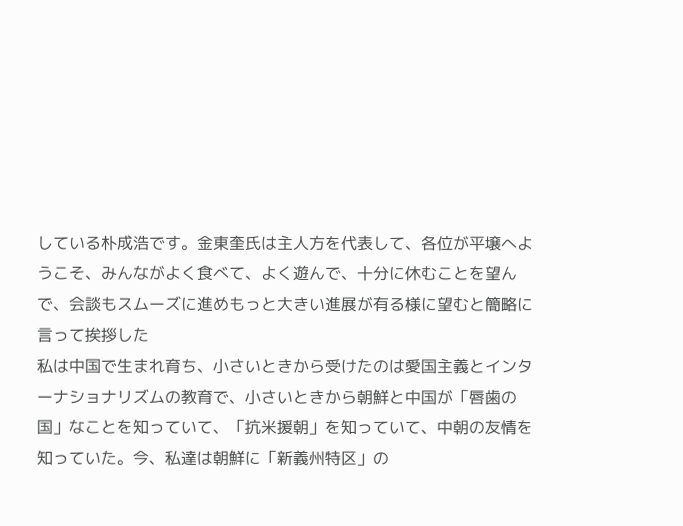している朴成浩です。金東奎氏は主人方を代表して、各位が平壌へようこそ、みんながよく食べて、よく遊んで、十分に休むことを望んで、会談もスムーズに進めもっと大きい進展が有る様に望むと簡略に言って挨拶した
私は中国で生まれ育ち、小さいときから受けたのは愛国主義とインターナショナリズムの教育で、小さいときから朝鮮と中国が「唇歯の国」なことを知っていて、「抗米援朝」を知っていて、中朝の友情を知っていた。今、私達は朝鮮に「新義州特区」の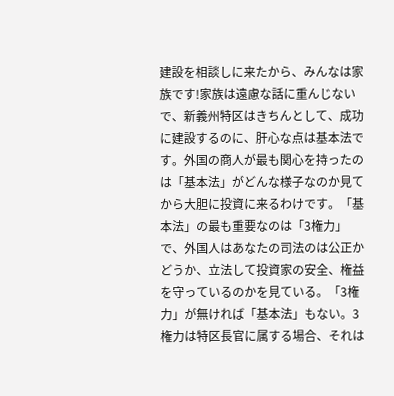建設を相談しに来たから、みんなは家族です!家族は遠慮な話に重んじないで、新義州特区はきちんとして、成功に建設するのに、肝心な点は基本法です。外国の商人が最も関心を持ったのは「基本法」がどんな様子なのか見てから大胆に投資に来るわけです。「基本法」の最も重要なのは「3権力」で、外国人はあなたの司法のは公正かどうか、立法して投資家の安全、権益を守っているのかを見ている。「3権力」が無ければ「基本法」もない。3権力は特区長官に属する場合、それは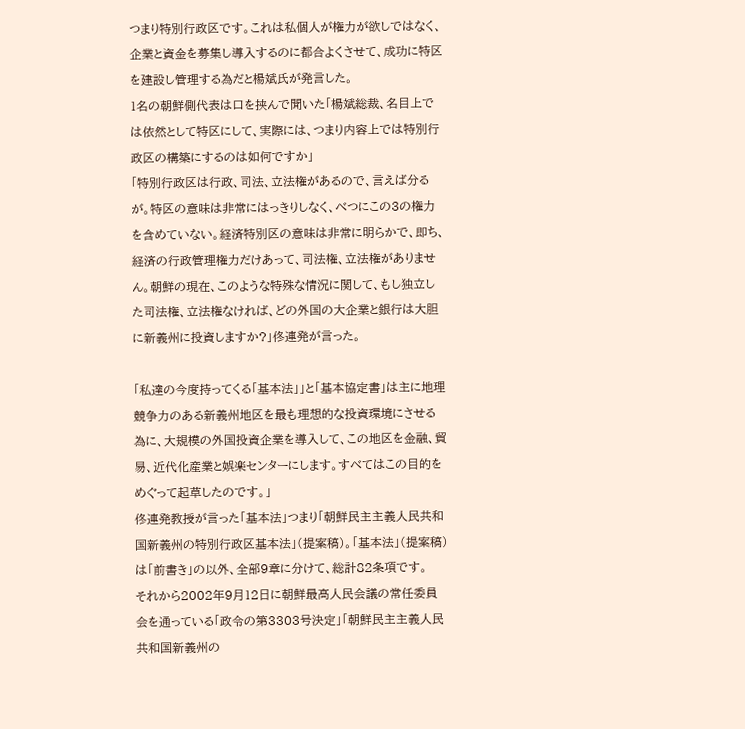つまり特別行政区です。これは私個人が権力が欲しではなく、企業と資金を募集し導入するのに都合よくさせて、成功に特区を建設し管理する為だと楊斌氏が発言した。
1名の朝鮮側代表は口を挟んで聞いた「楊斌総裁、名目上では依然として特区にして、実際には、つまり内容上では特別行政区の構築にするのは如何ですか」
「特別行政区は行政、司法、立法権があるので、言えば分るが。特区の意味は非常にはっきりしなく、べつにこの3の権力を含めていない。経済特別区の意味は非常に明らかで、即ち、経済の行政管理権力だけあって、司法権、立法権がありません。朝鮮の現在、このような特殊な情況に関して、もし独立した司法権、立法権なければ、どの外国の大企業と銀行は大胆に新義州に投資しますか?」佟連発が言った。

「私達の今度持ってくる「基本法」」と「基本協定書」は主に地理競争力のある新義州地区を最も理想的な投資環境にさせる為に、大規模の外国投資企業を導入して、この地区を金融、貿易、近代化産業と娯楽センターにします。すべてはこの目的をめぐって起草したのです。」
佟連発教授が言った「基本法」つまり「朝鮮民主主義人民共和国新義州の特別行政区基本法」(提案稿)。「基本法」(提案稿)は「前書き」の以外、全部9章に分けて、総計82条項です。
それから2002年9月12日に朝鮮最高人民会議の常任委員会を通っている「政令の第3303号決定」「朝鮮民主主義人民共和国新義州の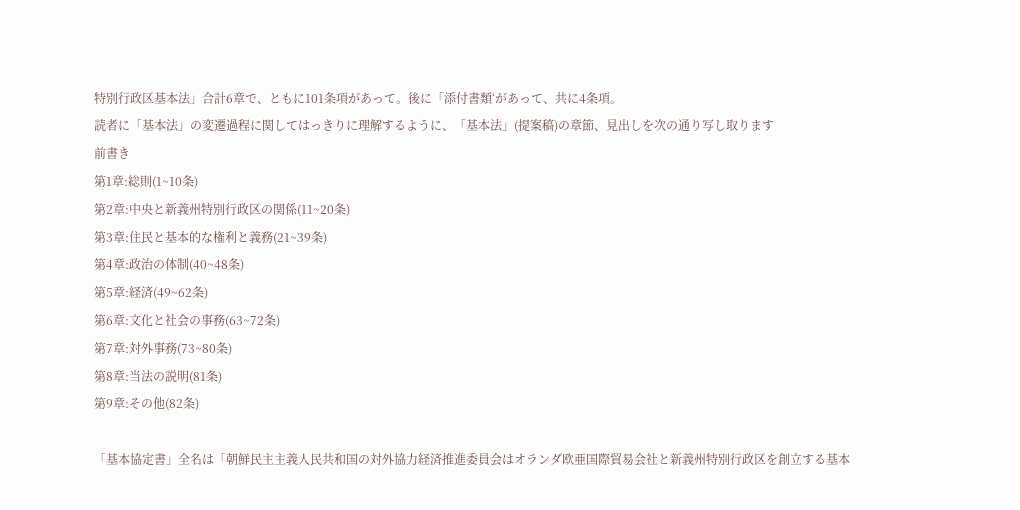特別行政区基本法」合計6章で、ともに101条項があって。後に「添付書類‘があって、共に4条項。
読者に「基本法」の変遷過程に関してはっきりに理解するように、「基本法」(提案稿)の章節、見出しを次の通り写し取ります
前書き
第1章:総則(1~10条)
第2章:中央と新義州特別行政区の関係(11~20条)
第3章:住民と基本的な権利と義務(21~39条)
第4章:政治の体制(40~48条)
第5章:経済(49~62条)
第6章:文化と社会の事務(63~72条)
第7章:対外事務(73~80条)
第8章:当法の説明(81条)
第9章:その他(82条)

「基本協定書」全名は「朝鮮民主主義人民共和国の対外協力経済推進委員会はオランダ欧亜国際貿易会社と新義州特別行政区を創立する基本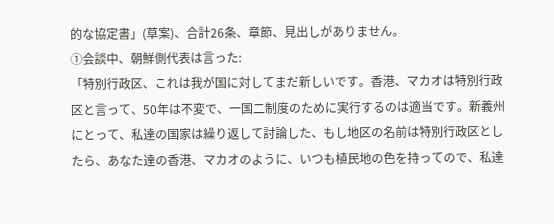的な協定書」(草案)、合計26条、章節、見出しがありません。
①会談中、朝鮮側代表は言った:
「特別行政区、これは我が国に対してまだ新しいです。香港、マカオは特別行政区と言って、50年は不変で、一国二制度のために実行するのは適当です。新義州にとって、私達の国家は繰り返して討論した、もし地区の名前は特別行政区としたら、あなた達の香港、マカオのように、いつも植民地の色を持ってので、私達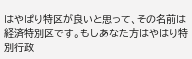はやぱり特区が良いと思って、その名前は経済特別区です。もしあなた方はやはり特別行政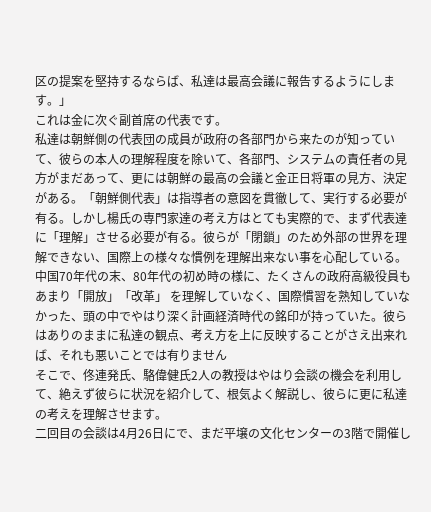区の提案を堅持するならば、私達は最高会議に報告するようにします。」
これは金に次ぐ副首席の代表です。
私達は朝鮮側の代表団の成員が政府の各部門から来たのが知っていて、彼らの本人の理解程度を除いて、各部門、システムの責任者の見方がまだあって、更には朝鮮の最高の会議と金正日将軍の見方、決定がある。「朝鮮側代表」は指導者の意図を貫徹して、実行する必要が有る。しかし楊氏の専門家達の考え方はとても実際的で、まず代表達に「理解」させる必要が有る。彼らが「閉鎖」のため外部の世界を理解できない、国際上の様々な慣例を理解出来ない事を心配している。中国70年代の末、80年代の初め時の様に、たくさんの政府高級役員もあまり「開放」「改革」 を理解していなく、国際慣習を熟知していなかった、頭の中でやはり深く計画経済時代の銘印が持っていた。彼らはありのままに私達の観点、考え方を上に反映することがさえ出来れば、それも悪いことでは有りません
そこで、佟連発氏、駱偉健氏2人の教授はやはり会談の機会を利用して、絶えず彼らに状況を紹介して、根気よく解説し、彼らに更に私達の考えを理解させます。
二回目の会談は4月26日にで、まだ平壌の文化センターの3階で開催し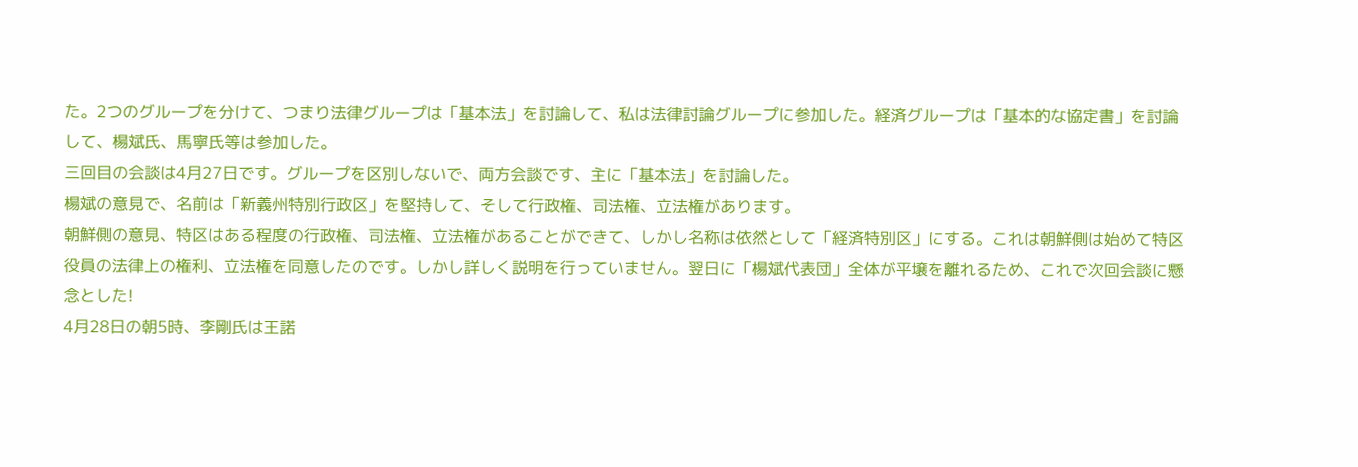た。2つのグループを分けて、つまり法律グループは「基本法」を討論して、私は法律討論グループに参加した。経済グループは「基本的な協定書」を討論して、楊斌氏、馬寧氏等は参加した。
三回目の会談は4月27日です。グループを区別しないで、両方会談です、主に「基本法」を討論した。
楊斌の意見で、名前は「新義州特別行政区」を堅持して、そして行政権、司法権、立法権があります。
朝鮮側の意見、特区はある程度の行政権、司法権、立法権があることができて、しかし名称は依然として「経済特別区」にする。これは朝鮮側は始めて特区役員の法律上の権利、立法権を同意したのです。しかし詳しく説明を行っていません。翌日に「楊斌代表団」全体が平壌を離れるため、これで次回会談に懸念とした!
4月28日の朝5時、李剛氏は王諾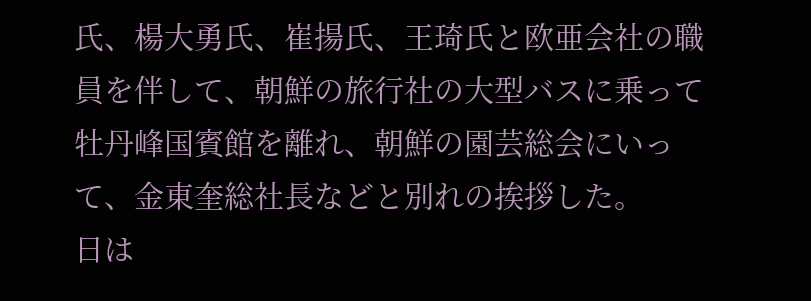氏、楊大勇氏、崔揚氏、王琦氏と欧亜会社の職員を伴して、朝鮮の旅行社の大型バスに乗って牡丹峰国賓館を離れ、朝鮮の園芸総会にいって、金東奎総社長などと別れの挨拶した。
日は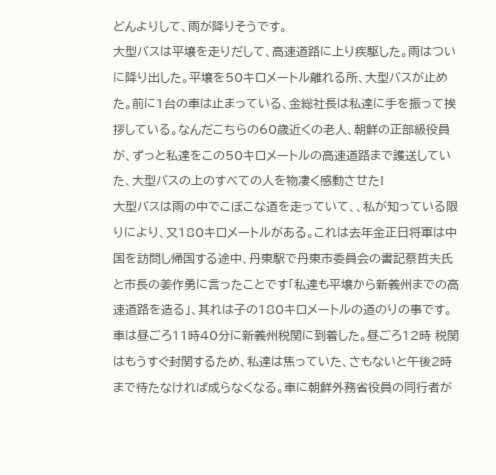どんよりして、雨が降りそうです。
大型バスは平壌を走りだして、高速道路に上り疾駆した。雨はついに降り出した。平壌を50キロメートル離れる所、大型バスが止めた。前に1台の車は止まっている、金総社長は私達に手を振って挨拶している。なんだこちらの60歳近くの老人、朝鮮の正部級役員が、ずっと私達をこの50キロメートルの高速道路まで護送していた、大型バスの上のすべての人を物凄く感動させた!
大型バスは雨の中でこぼこな道を走っていて、、私が知っている限りにより、又180キロメートルがある。これは去年金正日将軍は中国を訪問し帰国する途中、丹東駅で丹東市委員会の書記蔡哲夫氏と市長の姜作勇に言ったことです「私達も平壌から新義州までの高速道路を造る」、其れは子の180キロメートルの道のりの事です。車は昼ごろ11時40分に新義州税関に到着した。昼ごろ12時 税関はもうすぐ封関するため、私達は焦っていた、さもないと午後2時まで待たなければ成らなくなる。車に朝鮮外務省役員の同行者が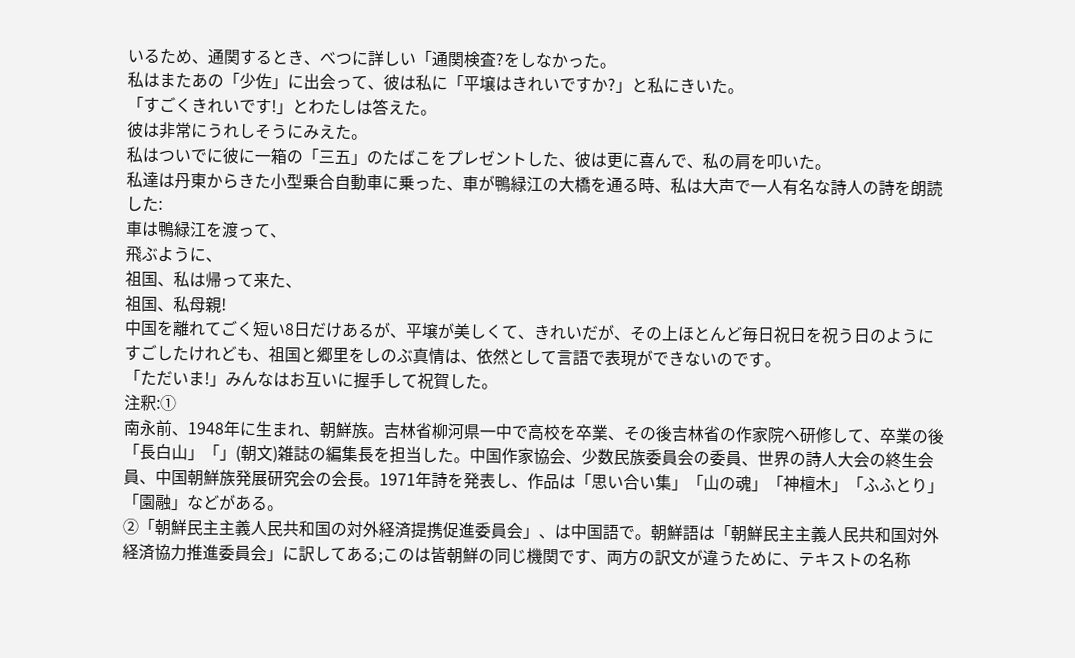いるため、通関するとき、べつに詳しい「通関検査?をしなかった。
私はまたあの「少佐」に出会って、彼は私に「平壌はきれいですか?」と私にきいた。
「すごくきれいです!」とわたしは答えた。
彼は非常にうれしそうにみえた。
私はついでに彼に一箱の「三五」のたばこをプレゼントした、彼は更に喜んで、私の肩を叩いた。
私達は丹東からきた小型乗合自動車に乗った、車が鴨緑江の大橋を通る時、私は大声で一人有名な詩人の詩を朗読した:
車は鴨緑江を渡って、
飛ぶように、
祖国、私は帰って来た、
祖国、私母親!
中国を離れてごく短い8日だけあるが、平壌が美しくて、きれいだが、その上ほとんど毎日祝日を祝う日のようにすごしたけれども、祖国と郷里をしのぶ真情は、依然として言語で表現ができないのです。
「ただいま!」みんなはお互いに握手して祝賀した。
注釈:①
南永前、1948年に生まれ、朝鮮族。吉林省柳河県一中で高校を卒業、その後吉林省の作家院へ研修して、卒業の後「長白山」「」(朝文)雑誌の編集長を担当した。中国作家協会、少数民族委員会の委員、世界の詩人大会の終生会員、中国朝鮮族発展研究会の会長。1971年詩を発表し、作品は「思い合い集」「山の魂」「神檀木」「ふふとり」「園融」などがある。
②「朝鮮民主主義人民共和国の対外経済提携促進委員会」、は中国語で。朝鮮語は「朝鮮民主主義人民共和国対外経済協力推進委員会」に訳してある;このは皆朝鮮の同じ機関です、両方の訳文が違うために、テキストの名称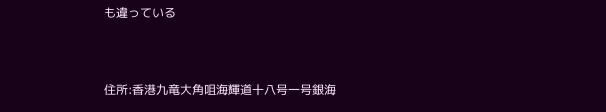も違っている


住所:香港九竜大角咀海輝道十八号一号銀海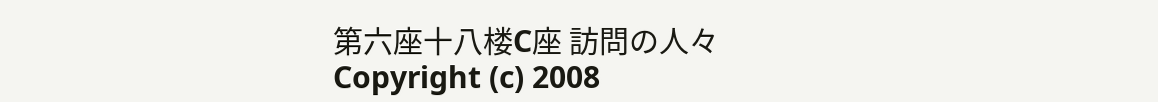第六座十八楼C座 訪問の人々
Copyright (c) 2008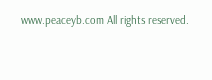www.peaceyb.com All rights reserved.